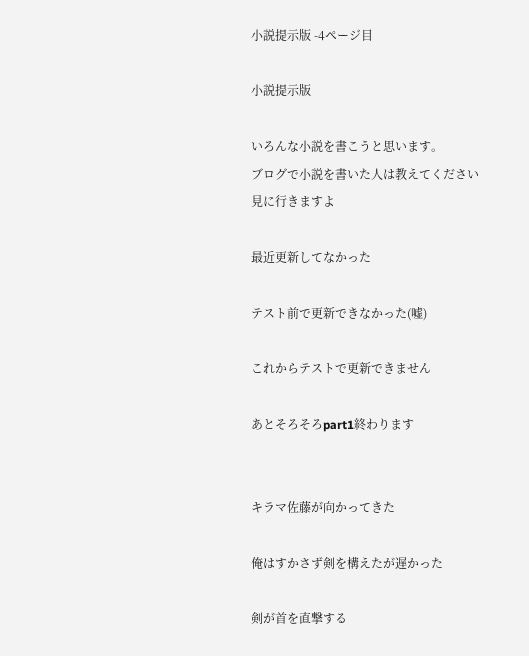小説提示版 -4ページ目

小説提示版

いろんな小説を書こうと思います。
ブログで小説を書いた人は教えてください
見に行きますよ

最近更新してなかった

テスト前で更新できなかった(嘘)

これからテストで更新できません

あとそろそろpart1終わります


キラマ佐藤が向かってきた

俺はすかさず剣を構えたが遅かった

剣が首を直撃する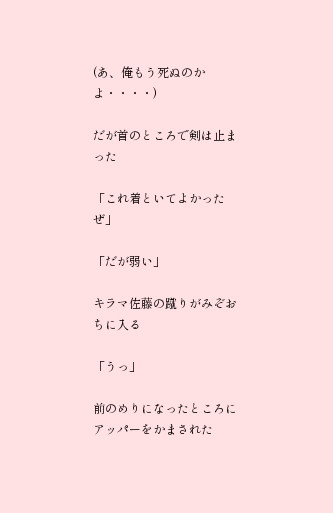(あ、俺もう死ぬのかよ・・・・)

だが首のところで剣は止まった

「これ着といてよかったぜ」

「だが弱い」

キラマ佐藤の蹴りがみぞおちに入る

「うっ」

前のめりになったところにアッパーをかまされた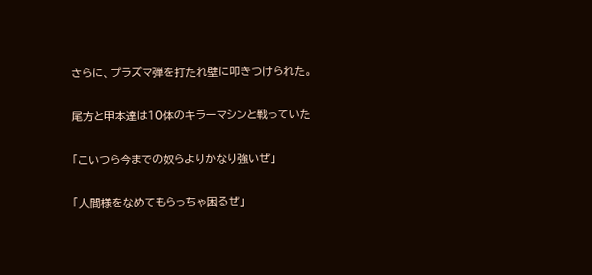さらに、プラズマ弾を打たれ壁に叩きつけられた。

尾方と甲本達は10体のキラーマシンと戦っていた

「こいつら今までの奴らよりかなり強いぜ」

「人間様をなめてもらっちゃ困るぜ」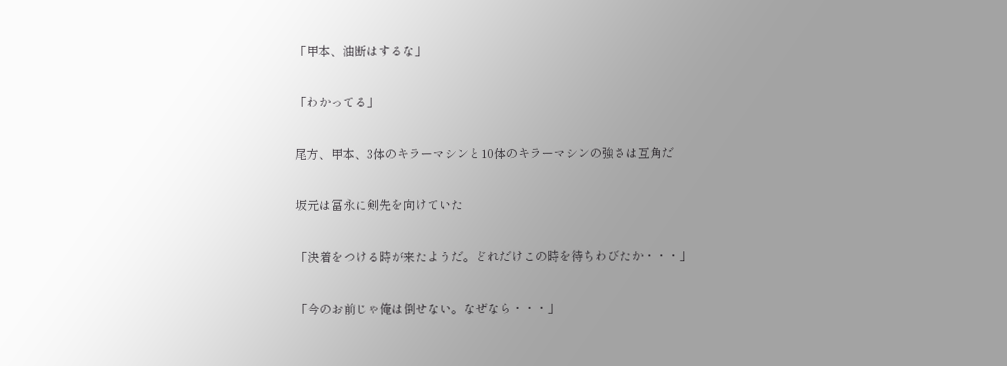「甲本、油断はするな」

「わかってる」

尾方、甲本、3体のキラーマシンと10体のキラーマシンの強さは互角だ

坂元は冨永に剣先を向けていた

「決着をつける時が来たようだ。どれだけこの時を待ちわびたか・・・」

「今のお前じゃ俺は倒せない。なぜなら・・・」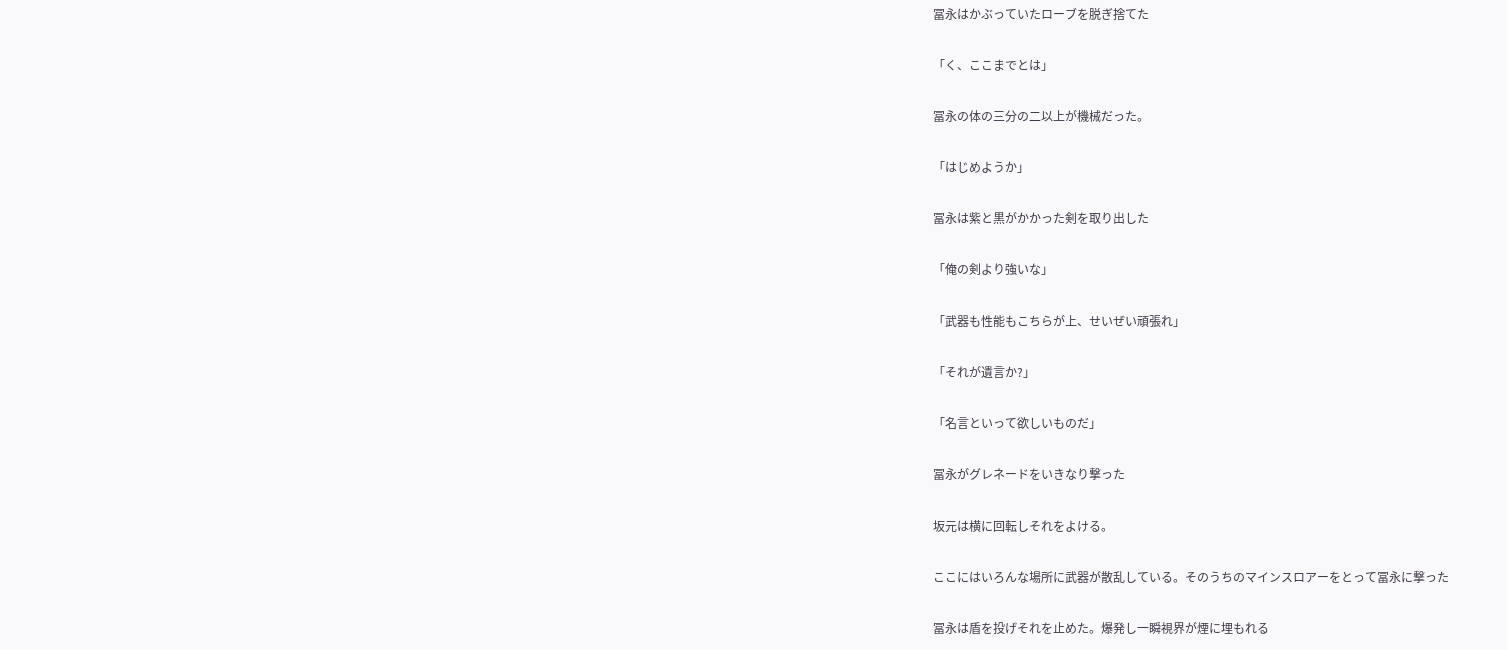冨永はかぶっていたローブを脱ぎ捨てた

「く、ここまでとは」

冨永の体の三分の二以上が機械だった。

「はじめようか」

冨永は紫と黒がかかった剣を取り出した

「俺の剣より強いな」

「武器も性能もこちらが上、せいぜい頑張れ」

「それが遺言か?」

「名言といって欲しいものだ」

冨永がグレネードをいきなり撃った

坂元は横に回転しそれをよける。

ここにはいろんな場所に武器が散乱している。そのうちのマインスロアーをとって冨永に撃った

冨永は盾を投げそれを止めた。爆発し一瞬視界が煙に埋もれる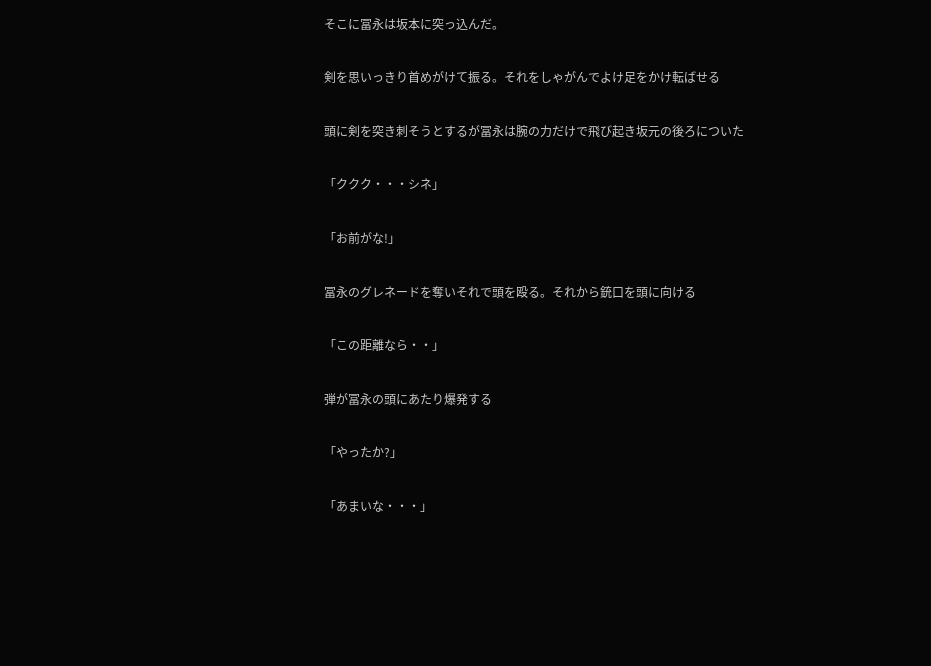そこに冨永は坂本に突っ込んだ。

剣を思いっきり首めがけて振る。それをしゃがんでよけ足をかけ転ばせる

頭に剣を突き刺そうとするが冨永は腕の力だけで飛び起き坂元の後ろについた

「ククク・・・シネ」

「お前がな!」

冨永のグレネードを奪いそれで頭を殴る。それから銃口を頭に向ける

「この距離なら・・」

弾が冨永の頭にあたり爆発する

「やったか?」

「あまいな・・・」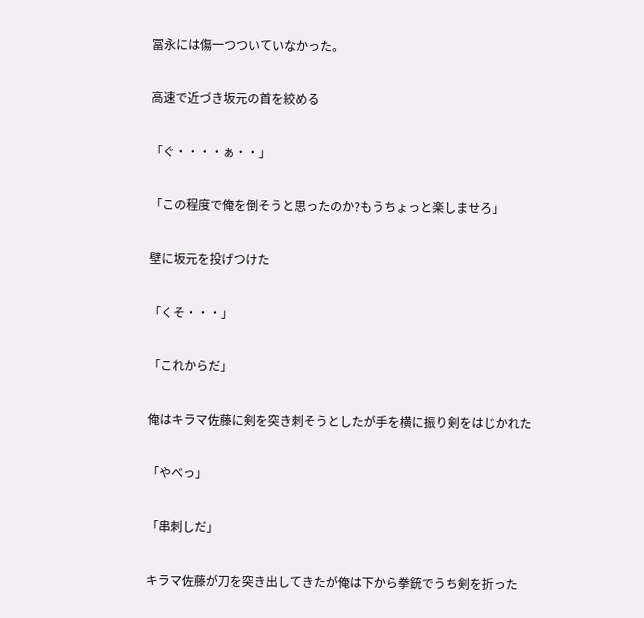冨永には傷一つついていなかった。

高速で近づき坂元の首を絞める

「ぐ・・・・ぁ・・」

「この程度で俺を倒そうと思ったのか?もうちょっと楽しませろ」

壁に坂元を投げつけた

「くそ・・・」

「これからだ」

俺はキラマ佐藤に剣を突き刺そうとしたが手を横に振り剣をはじかれた

「やべっ」

「串刺しだ」

キラマ佐藤が刀を突き出してきたが俺は下から拳銃でうち剣を折った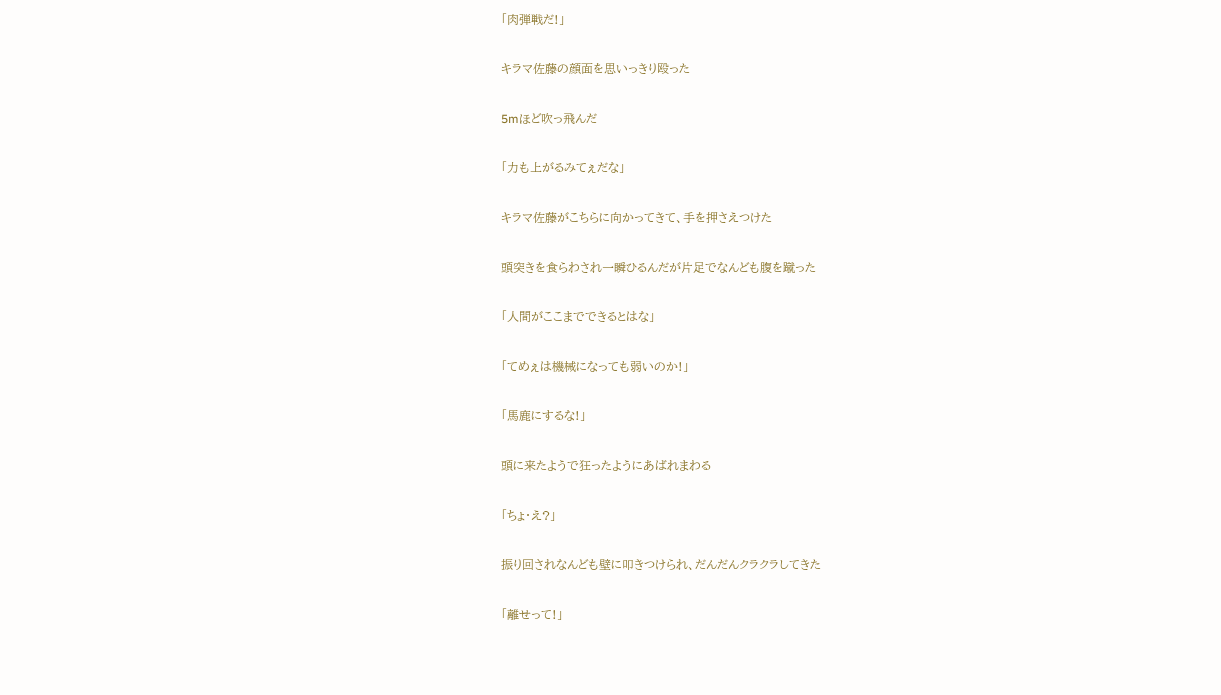「肉弾戦だ!」

キラマ佐藤の顔面を思いっきり殴った

5mほど吹っ飛んだ

「力も上がるみてぇだな」

キラマ佐藤がこちらに向かってきて、手を押さえつけた

頭突きを食らわされ一瞬ひるんだが片足でなんども腹を蹴った

「人間がここまでできるとはな」

「てめぇは機械になっても弱いのか!」

「馬鹿にするな!」

頭に来たようで狂ったようにあばれまわる

「ちょ・え?」

振り回されなんども壁に叩きつけられ、だんだんクラクラしてきた

「離せって!」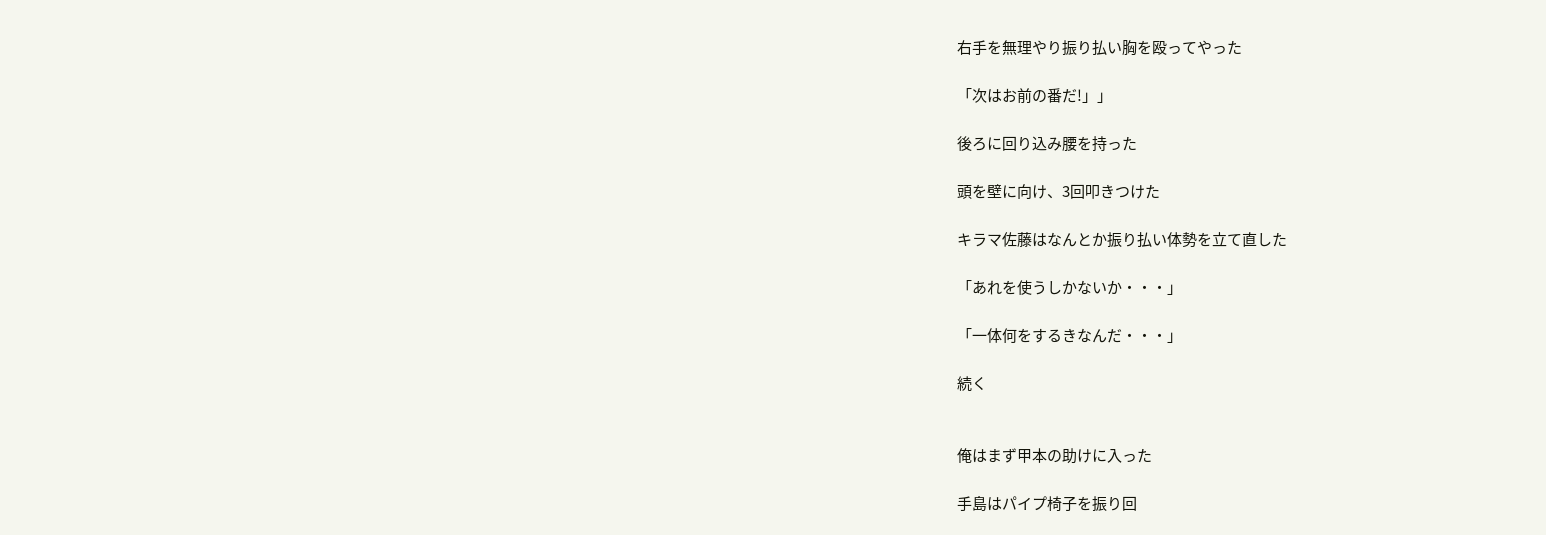右手を無理やり振り払い胸を殴ってやった

「次はお前の番だ!」」

後ろに回り込み腰を持った

頭を壁に向け、3回叩きつけた

キラマ佐藤はなんとか振り払い体勢を立て直した

「あれを使うしかないか・・・」

「一体何をするきなんだ・・・」

続く


俺はまず甲本の助けに入った

手島はパイプ椅子を振り回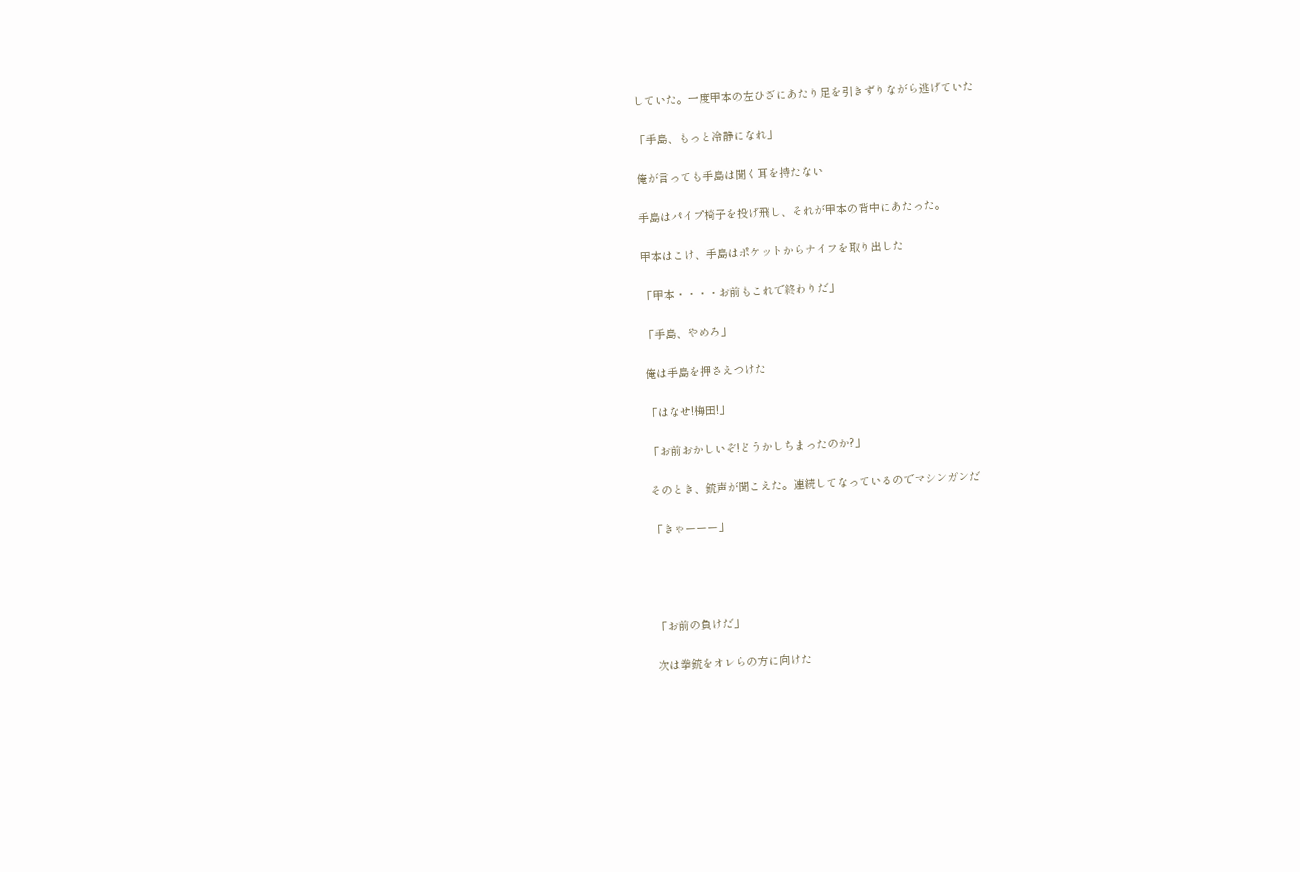していた。一度甲本の左ひざにあたり足を引きずりながら逃げていた

「手島、もっと冷静になれ」

俺が言っても手島は聞く耳を持たない

手島はパイプ椅子を投げ飛し、それが甲本の背中にあたった。

甲本はこけ、手島はポケットからナイフを取り出した

「甲本・・・・お前もこれで終わりだ」

「手島、やめろ」

俺は手島を押さえつけた

「はなせ!梅田!」

「お前おかしいぞ!どうかしちまったのか?」

そのとき、銃声が聞こえた。連続してなっているのでマシンガンだ

「きゃーーー」




「お前の負けだ」

次は拳銃をオレらの方に向けた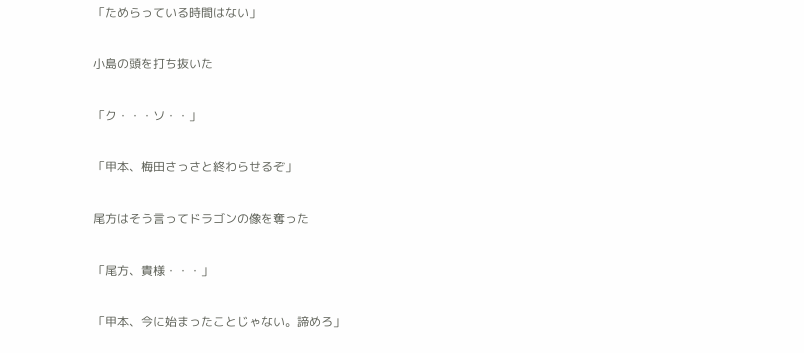「ためらっている時間はない」

小島の頭を打ち抜いた

「ク・・・ソ・・」

「甲本、梅田さっさと終わらせるぞ」

尾方はそう言ってドラゴンの像を奪った

「尾方、貴様・・・」

「甲本、今に始まったことじゃない。諦めろ」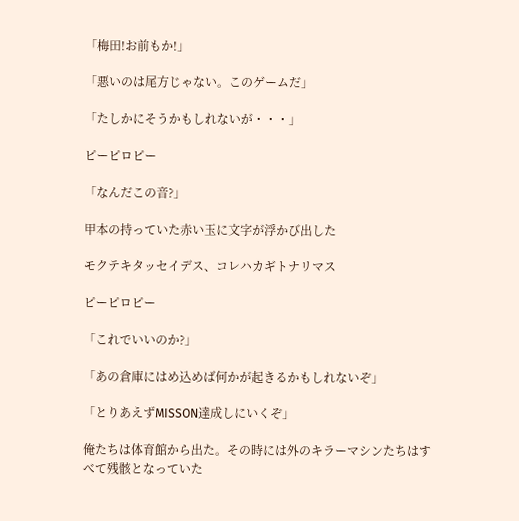「梅田!お前もか!」

「悪いのは尾方じゃない。このゲームだ」

「たしかにそうかもしれないが・・・」

ピーピロピー

「なんだこの音?」

甲本の持っていた赤い玉に文字が浮かび出した

モクテキタッセイデス、コレハカギトナリマス

ピーピロピー

「これでいいのか?」

「あの倉庫にはめ込めば何かが起きるかもしれないぞ」

「とりあえずMISSON達成しにいくぞ」

俺たちは体育館から出た。その時には外のキラーマシンたちはすべて残骸となっていた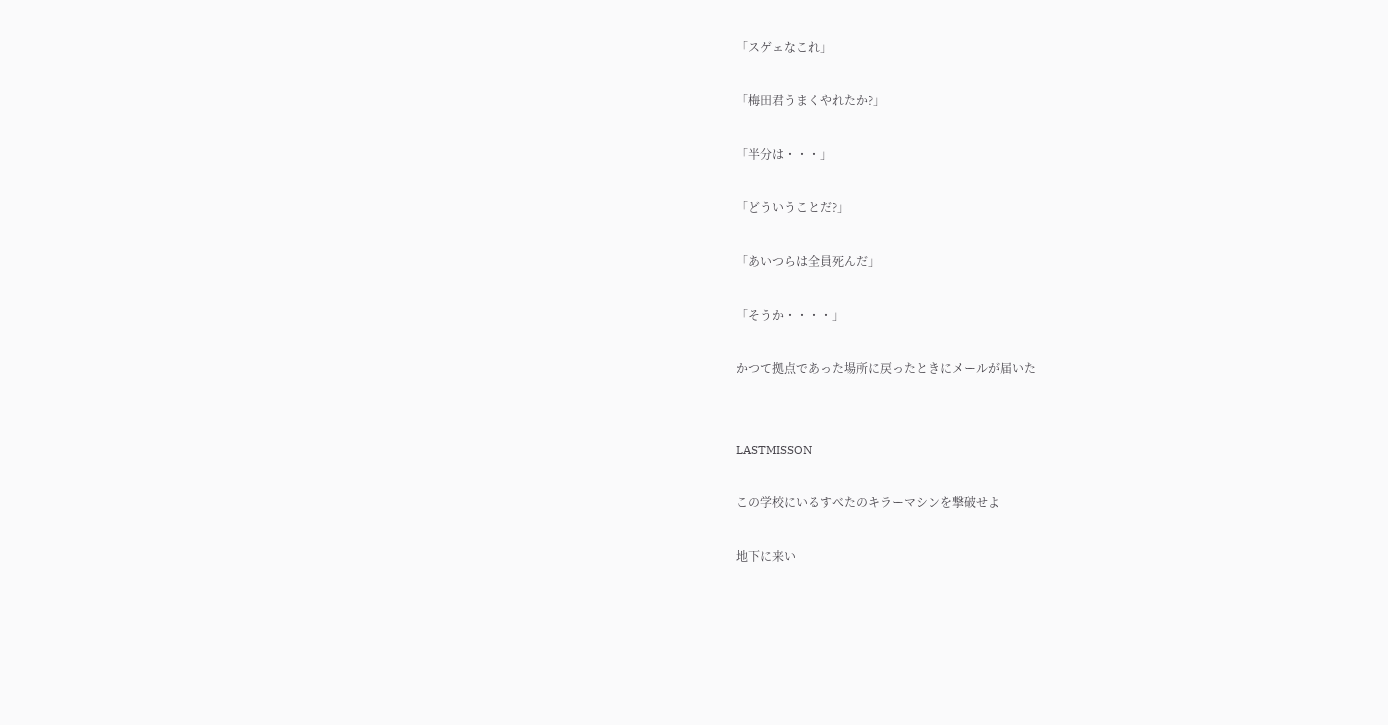「スゲェなこれ」

「梅田君うまくやれたか?」

「半分は・・・」

「どういうことだ?」

「あいつらは全員死んだ」

「そうか・・・・」

かつて拠点であった場所に戻ったときにメールが届いた


LASTMISSON

この学校にいるすべたのキラーマシンを撃破せよ

地下に来い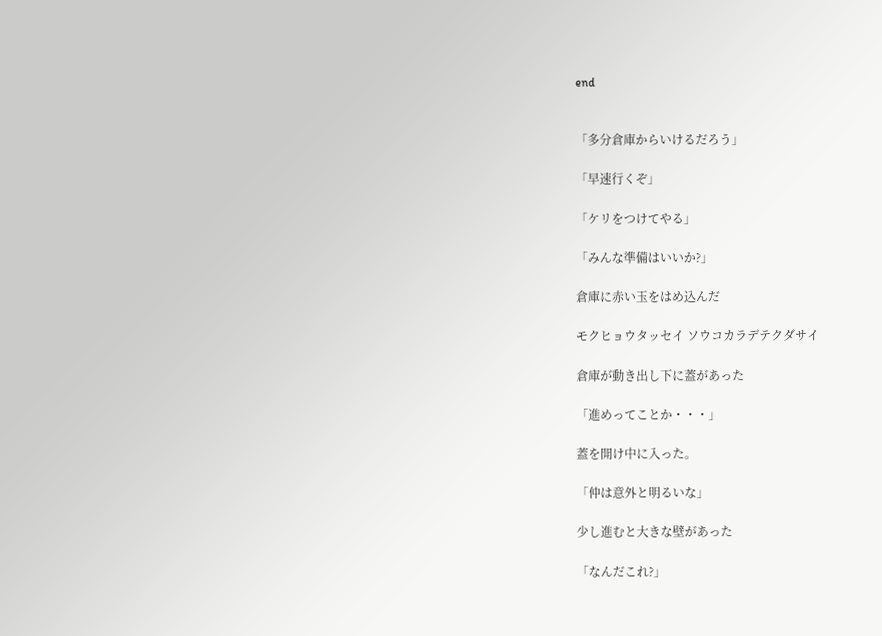end


「多分倉庫からいけるだろう」

「早速行くぞ」

「ケリをつけてやる」

「みんな準備はいいか?」

倉庫に赤い玉をはめ込んだ

モクヒョウタッセイ ソウコカラデテクダサイ

倉庫が動き出し下に蓋があった

「進めってことか・・・」

蓋を開け中に入った。

「仲は意外と明るいな」

少し進むと大きな壁があった

「なんだこれ?」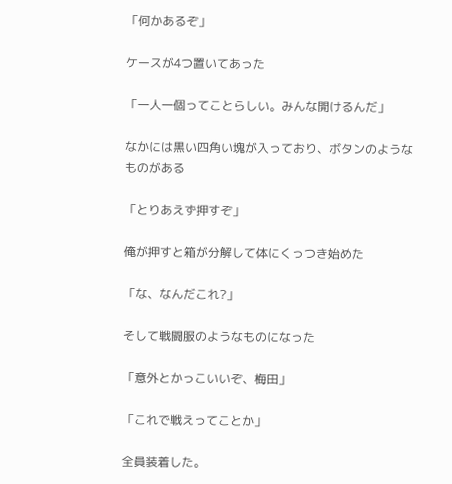「何かあるぞ」

ケースが4つ置いてあった

「一人一個ってことらしい。みんな開けるんだ」

なかには黒い四角い塊が入っており、ボタンのようなものがある

「とりあえず押すぞ」

俺が押すと箱が分解して体にくっつき始めた

「な、なんだこれ?」

そして戦闘服のようなものになった

「意外とかっこいいぞ、梅田」

「これで戦えってことか」

全員装着した。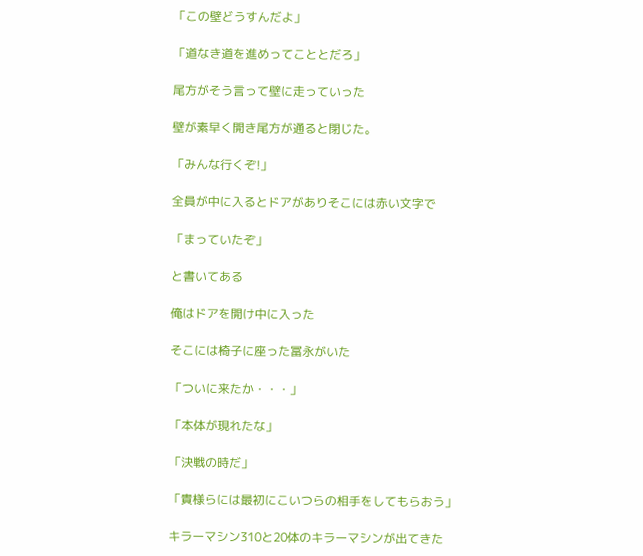「この壁どうすんだよ」

「道なき道を進めってこととだろ」

尾方がそう言って壁に走っていった

壁が素早く開き尾方が通ると閉じた。

「みんな行くぞ!」

全員が中に入るとドアがありそこには赤い文字で

「まっていたぞ」

と書いてある

俺はドアを開け中に入った

そこには椅子に座った冨永がいた

「ついに来たか・・・」

「本体が現れたな」

「決戦の時だ」

「貴様らには最初にこいつらの相手をしてもらおう」

キラーマシン310と20体のキラーマシンが出てきた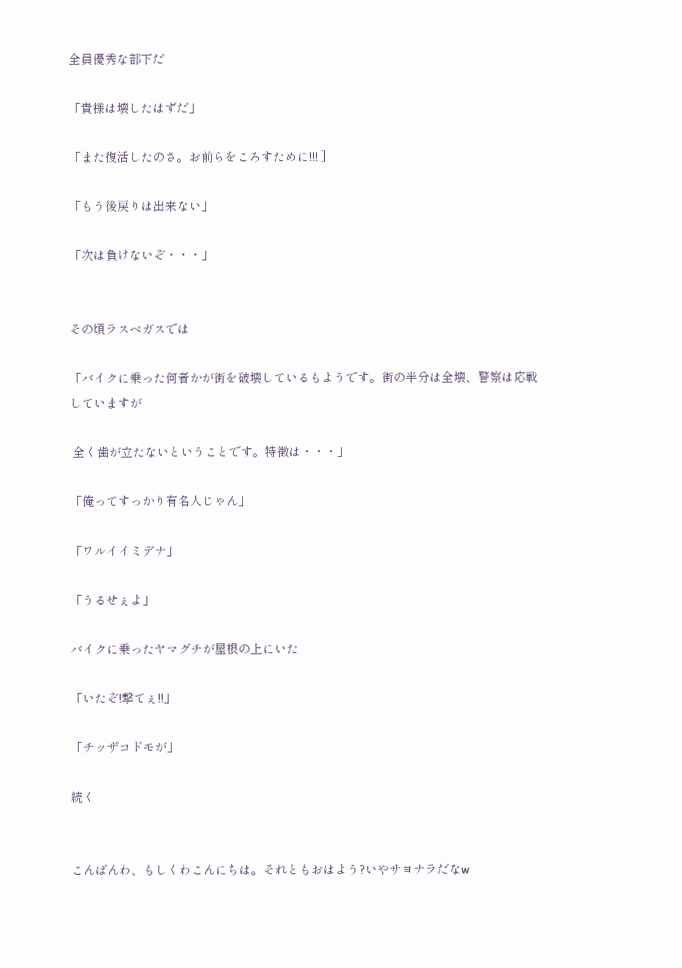全員優秀な部下だ

「貴様は壊したはずだ」

「また復活したのさ。お前らをころすために!!! ]

「もう後戻りは出来ない」

「次は負けないぞ・・・」


その頃ラスベガスでは

「バイクに乗った何者かが街を破壊しているもようです。街の半分は全壊、警察は応戦していますが

 全く歯が立たないということです。特徴は・・・」

「俺ってすっかり有名人じゃん」

「ワルイイミデナ」

「うるせぇよ」

バイクに乗ったヤマグチが屋根の上にいた

「いたぞ!撃てぇ!!」

「チッザコドモが」

続く


こんばんわ、もしくわこんにちは。それともおはよう?いやサヨナラだなw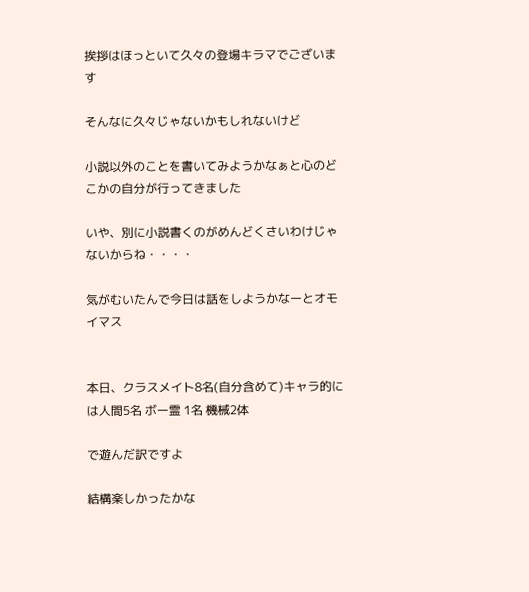挨拶はほっといて久々の登場キラマでございます

そんなに久々じゃないかもしれないけど

小説以外のことを書いてみようかなぁと心のどこかの自分が行ってきました

いや、別に小説書くのがめんどくさいわけじゃないからね・・・・

気がむいたんで今日は話をしようかなーとオモイマス


本日、クラスメイト8名(自分含めて)キャラ的には人間5名 ボー霊 1名 機械2体

で遊んだ訳ですよ

結構楽しかったかな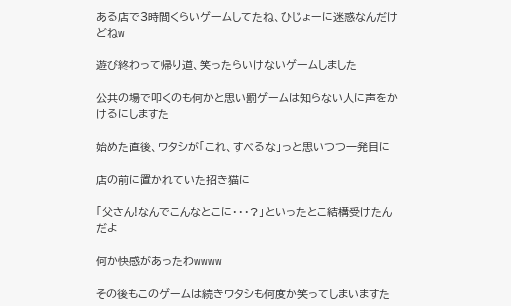ある店で3時間くらいゲームしてたね、ひじょーに迷惑なんだけどねw

遊び終わって帰り道、笑ったらいけないゲームしました

公共の場で叩くのも何かと思い罰ゲームは知らない人に声をかけるにしますた

始めた直後、ワタシが「これ、すべるな」っと思いつつ一発目に

店の前に置かれていた招き猫に

「父さん!なんでこんなとこに・・・?」といったとこ結構受けたんだよ

何か快感があったわwwww

その後もこのゲームは続きワタシも何度か笑ってしまいますた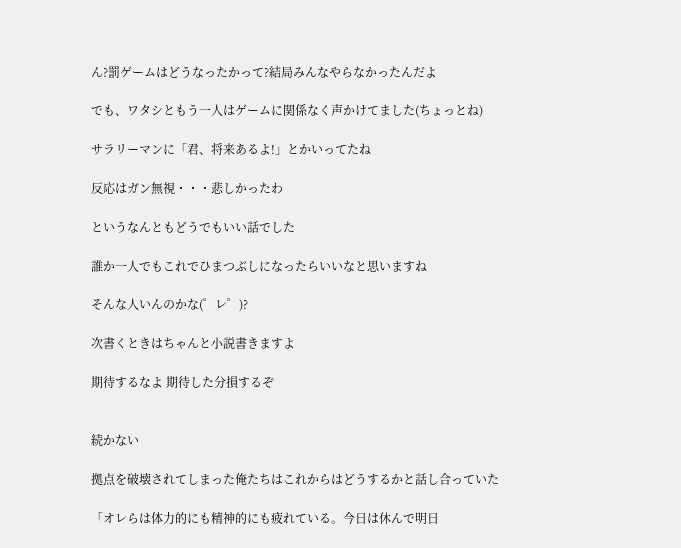ん?罰ゲームはどうなったかって?結局みんなやらなかったんだよ

でも、ワタシともう一人はゲームに関係なく声かけてました(ちょっとね)

サラリーマンに「君、将来あるよ!」とかいってたね

反応はガン無視・・・悲しかったわ

というなんともどうでもいい話でした

誰か一人でもこれでひまつぶしになったらいいなと思いますね

そんな人いんのかな(゜レ゜)?

次書くときはちゃんと小説書きますよ

期待するなよ 期待した分損するぞ


続かない

拠点を破壊されてしまった俺たちはこれからはどうするかと話し合っていた

「オレらは体力的にも精神的にも疲れている。今日は休んで明日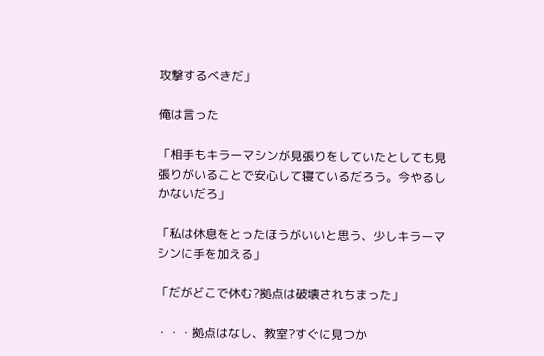攻撃するべきだ」

俺は言った

「相手もキラーマシンが見張りをしていたとしても見張りがいることで安心して寝ているだろう。今やるしかないだろ」

「私は休息をとったほうがいいと思う、少しキラーマシンに手を加える」

「だがどこで休む?拠点は破壊されちまった」

・・・拠点はなし、教室?すぐに見つか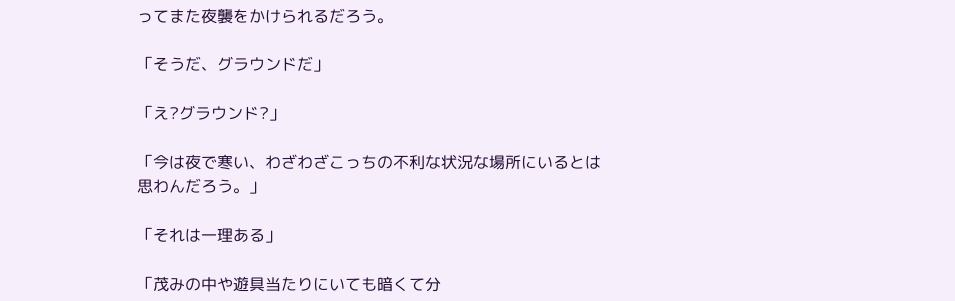ってまた夜襲をかけられるだろう。

「そうだ、グラウンドだ」

「え?グラウンド?」

「今は夜で寒い、わざわざこっちの不利な状況な場所にいるとは思わんだろう。」

「それは一理ある」

「茂みの中や遊具当たりにいても暗くて分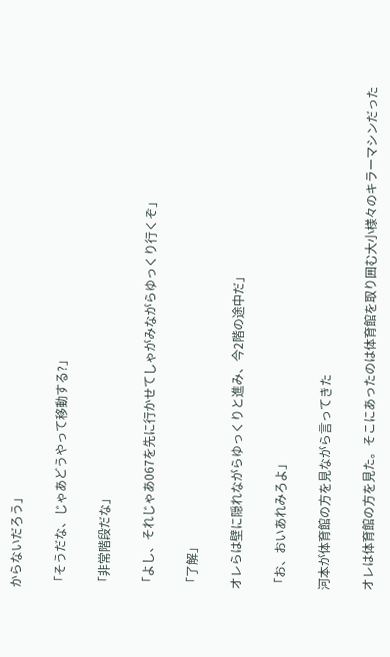からないだろう」

「そうだな、じゃあどうやって移動する?」

「非常階段だな」

「よし、それじゃあ067を先に行かせてしゃがみながらゆっくり行くぞ」

「了解」

オレらは壁に隠れながらゆっくりと進み、今2階の途中だ」

「お、おいあれみろよ」

河本が体育館の方を見ながら言ってきた

オレは体育館の方を見た。そこにあったのは体育館を取り囲む大小様々のキラーマシンだった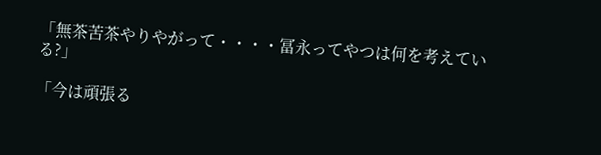「無茶苦茶やりやがって・・・・冨永ってやつは何を考えている?」

「今は頑張る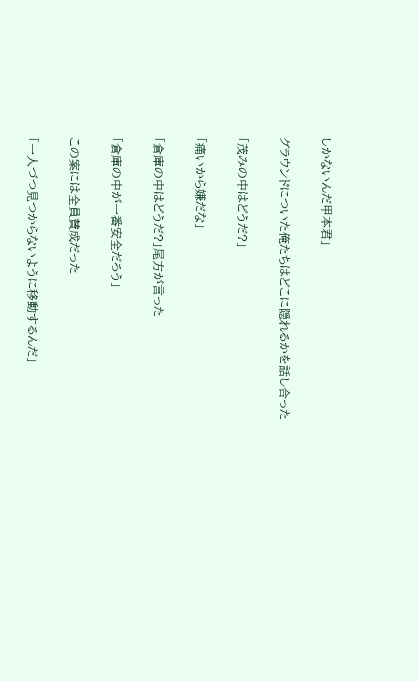しかないんだ甲本君」

グラウンドについた俺たちはどこに隠れるかを話し合った

「茂みの中はどうだ?」

「痛いから嫌だな」

「倉庫の中はどうだ?」尾方が言った

「倉庫の中が一番安全だろう」

この案には全員賛成だった

「一人づつ見つからないように移動するんだ」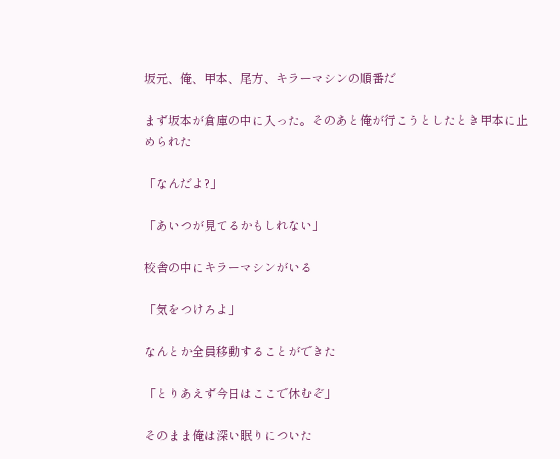坂元、俺、甲本、尾方、キラーマシンの順番だ

まず坂本が倉庫の中に入った。そのあと俺が行こうとしたとき甲本に止められた

「なんだよ?」

「あいつが見てるかもしれない」

校舎の中にキラーマシンがいる

「気をつけろよ」

なんとか全員移動することができた

「とりあえず今日はここで休むぞ」

そのまま俺は深い眠りについた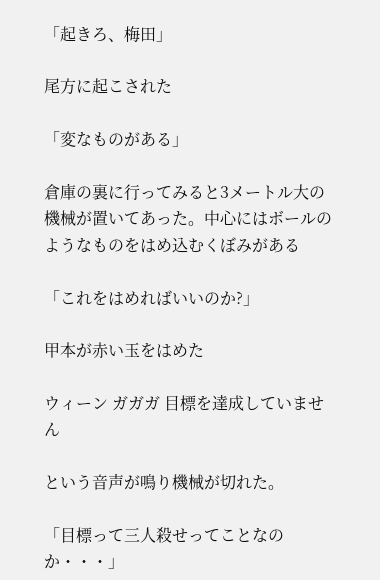「起きろ、梅田」

尾方に起こされた

「変なものがある」

倉庫の裏に行ってみると3メートル大の機械が置いてあった。中心にはボールのようなものをはめ込むくぼみがある

「これをはめればいいのか?」

甲本が赤い玉をはめた

ウィーン ガガガ 目標を達成していません

という音声が鳴り機械が切れた。

「目標って三人殺せってことなのか・・・」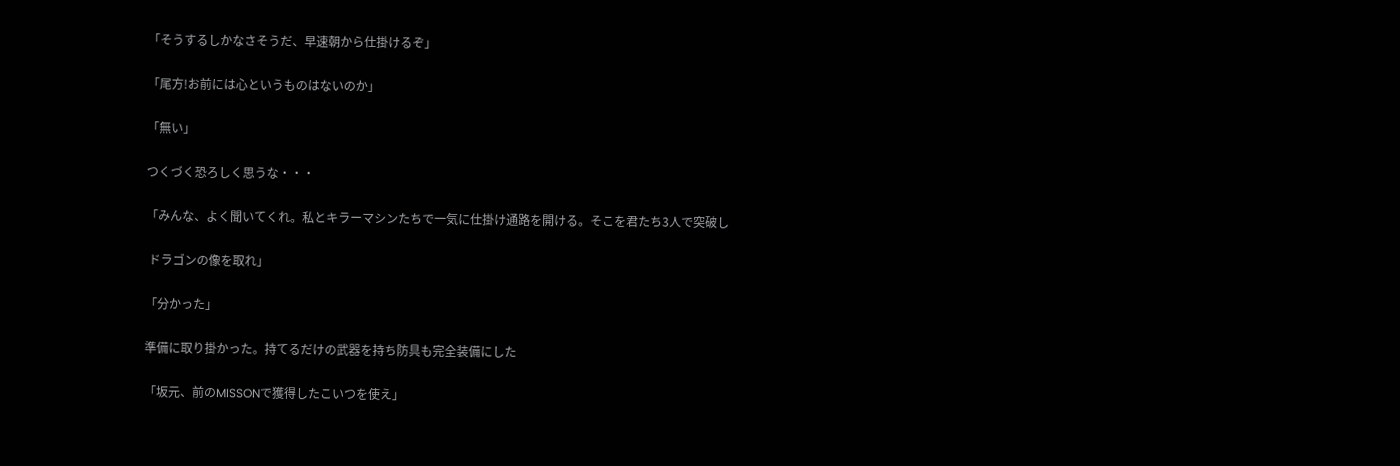「そうするしかなさそうだ、早速朝から仕掛けるぞ」

「尾方!お前には心というものはないのか」

「無い」

つくづく恐ろしく思うな・・・

「みんな、よく聞いてくれ。私とキラーマシンたちで一気に仕掛け通路を開ける。そこを君たち3人で突破し

 ドラゴンの像を取れ」

「分かった」

準備に取り掛かった。持てるだけの武器を持ち防具も完全装備にした

「坂元、前のMISSONで獲得したこいつを使え」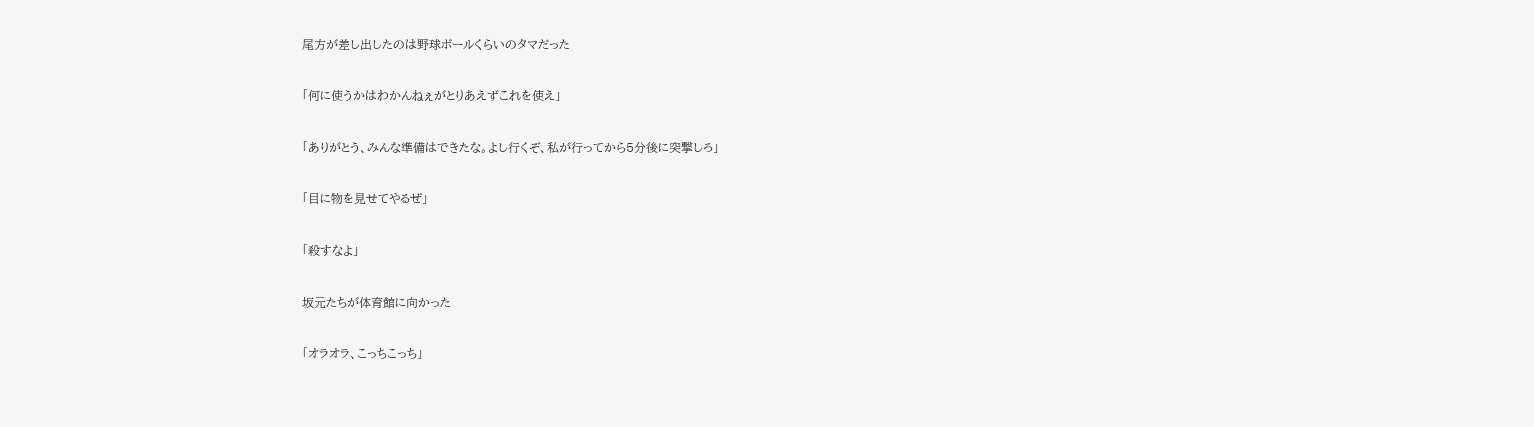尾方が差し出したのは野球ボールくらいのタマだった

「何に使うかはわかんねぇがとりあえずこれを使え」

「ありがとう、みんな準備はできたな。よし行くぞ、私が行ってから5分後に突撃しろ」

「目に物を見せてやるぜ」

「殺すなよ」

坂元たちが体育館に向かった

「オラオラ、こっちこっち」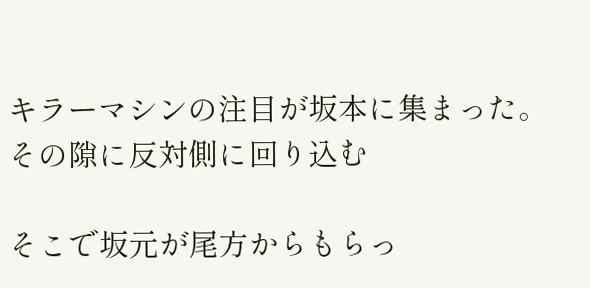キラーマシンの注目が坂本に集まった。その隙に反対側に回り込む

そこで坂元が尾方からもらっ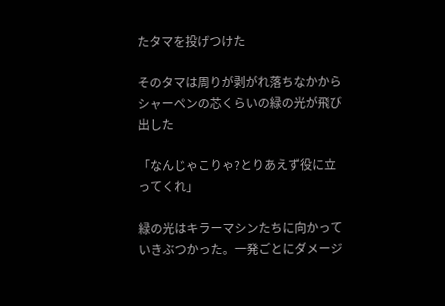たタマを投げつけた

そのタマは周りが剥がれ落ちなかからシャーペンの芯くらいの緑の光が飛び出した

「なんじゃこりゃ?とりあえず役に立ってくれ」

緑の光はキラーマシンたちに向かっていきぶつかった。一発ごとにダメージ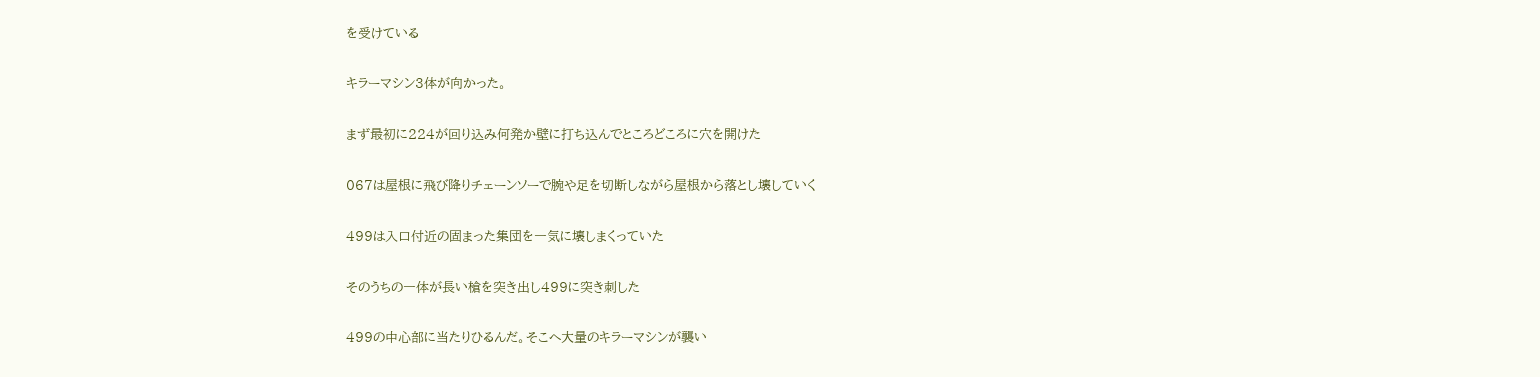を受けている

キラーマシン3体が向かった。

まず最初に224が回り込み何発か壁に打ち込んでところどころに穴を開けた

067は屋根に飛び降りチェーンソーで腕や足を切断しながら屋根から落とし壊していく

499は入口付近の固まった集団を一気に壊しまくっていた

そのうちの一体が長い槍を突き出し499に突き刺した

499の中心部に当たりひるんだ。そこへ大量のキラーマシンが襲い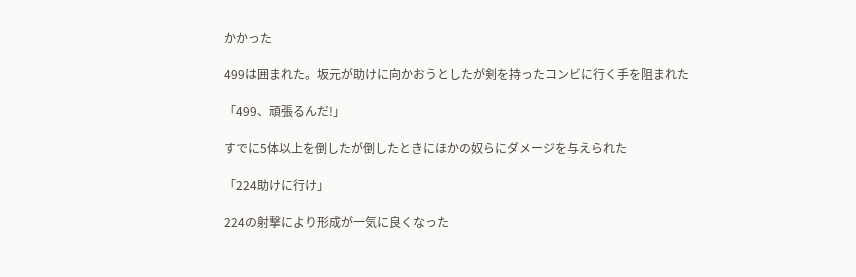かかった

499は囲まれた。坂元が助けに向かおうとしたが剣を持ったコンビに行く手を阻まれた

「499、頑張るんだ!」

すでに5体以上を倒したが倒したときにほかの奴らにダメージを与えられた

「224助けに行け」

224の射撃により形成が一気に良くなった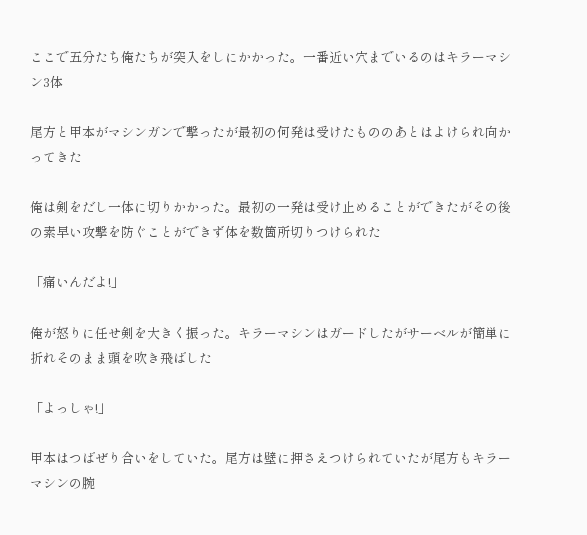ここで五分たち俺たちが突入をしにかかった。一番近い穴までいるのはキラーマシン3体

尾方と甲本がマシンガンで撃ったが最初の何発は受けたもののあとはよけられ向かってきた

俺は剣をだし一体に切りかかった。最初の一発は受け止めることができたがその後の素早い攻撃を防ぐことができず体を数箇所切りつけられた

「痛いんだよ!」

俺が怒りに任せ剣を大きく振った。キラーマシンはガードしたがサーベルが簡単に折れそのまま頭を吹き飛ばした

「よっしゃ!」

甲本はつばぜり合いをしていた。尾方は壁に押さえつけられていたが尾方もキラーマシンの腕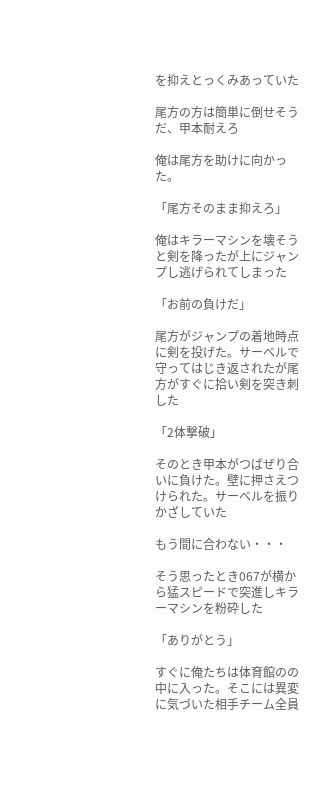を抑えとっくみあっていた

尾方の方は簡単に倒せそうだ、甲本耐えろ

俺は尾方を助けに向かった。

「尾方そのまま抑えろ」

俺はキラーマシンを壊そうと剣を降ったが上にジャンプし逃げられてしまった

「お前の負けだ」

尾方がジャンプの着地時点に剣を投げた。サーベルで守ってはじき返されたが尾方がすぐに拾い剣を突き刺した

「2体撃破」

そのとき甲本がつばぜり合いに負けた。壁に押さえつけられた。サーベルを振りかざしていた

もう間に合わない・・・

そう思ったとき067が横から猛スピードで突進しキラーマシンを粉砕した

「ありがとう」

すぐに俺たちは体育館のの中に入った。そこには異変に気づいた相手チーム全員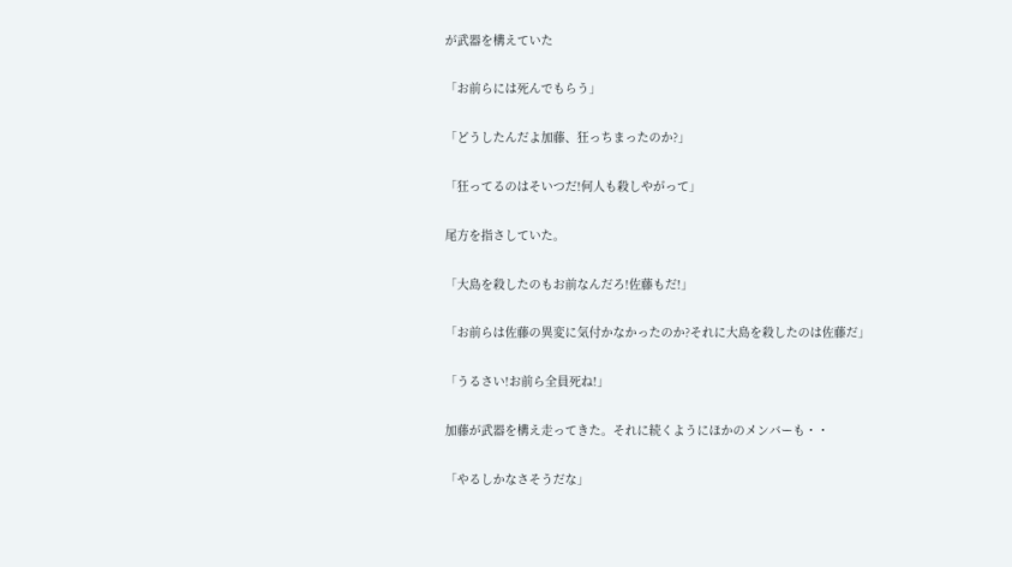が武器を構えていた

「お前らには死んでもらう」

「どうしたんだよ加藤、狂っちまったのか?」

「狂ってるのはそいつだ!何人も殺しやがって」

尾方を指さしていた。

「大島を殺したのもお前なんだろ!佐藤もだ!」

「お前らは佐藤の異変に気付かなかったのか?それに大島を殺したのは佐藤だ」

「うるさい!お前ら全員死ね!」

加藤が武器を構え走ってきた。それに続くようにほかのメンバーも・・

「やるしかなさそうだな」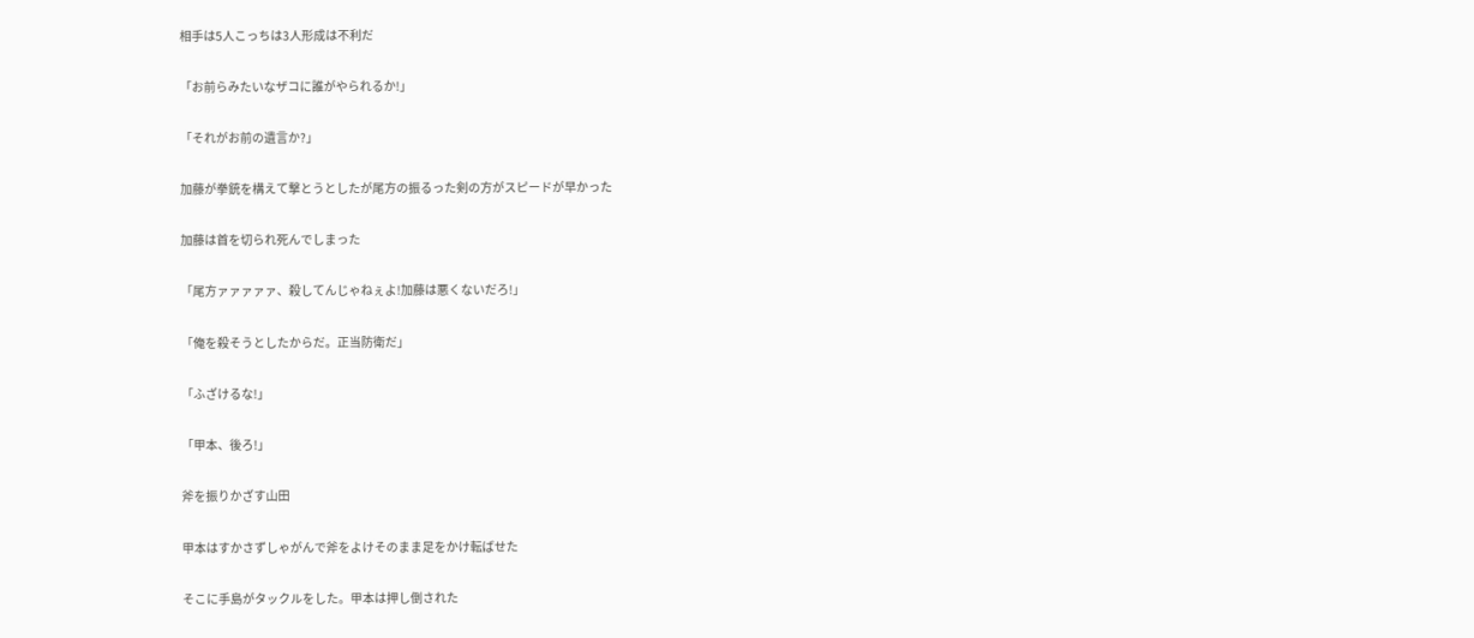相手は5人こっちは3人形成は不利だ

「お前らみたいなザコに誰がやられるか!」

「それがお前の遺言か?」

加藤が拳銃を構えて撃とうとしたが尾方の振るった剣の方がスピードが早かった

加藤は首を切られ死んでしまった

「尾方ァァァァァ、殺してんじゃねぇよ!加藤は悪くないだろ!」

「俺を殺そうとしたからだ。正当防衛だ」

「ふざけるな!」

「甲本、後ろ!」

斧を振りかざす山田

甲本はすかさずしゃがんで斧をよけそのまま足をかけ転ばせた

そこに手島がタックルをした。甲本は押し倒された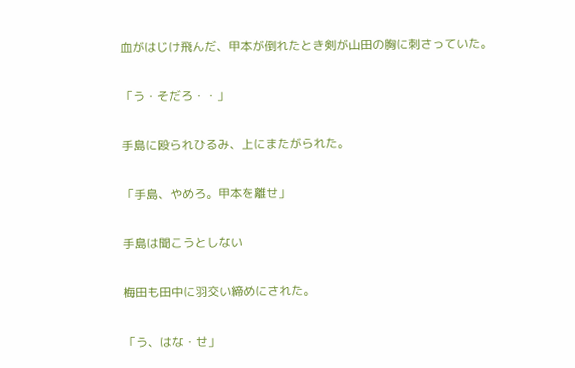血がはじけ飛んだ、甲本が倒れたとき剣が山田の胸に刺さっていた。

「う・そだろ・・」

手島に殴られひるみ、上にまたがられた。

「手島、やめろ。甲本を離せ」

手島は聞こうとしない

梅田も田中に羽交い締めにされた。

「う、はな・せ」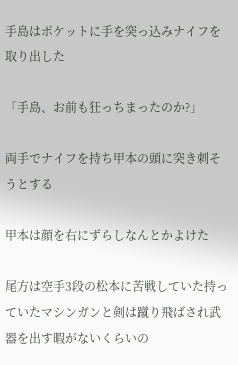手島はポケットに手を突っ込みナイフを取り出した

「手島、お前も狂っちまったのか?」

両手でナイフを持ち甲本の頭に突き刺そうとする

甲本は顔を右にずらしなんとかよけた

尾方は空手3段の松本に苦戦していた持っていたマシンガンと剣は蹴り飛ばされ武器を出す暇がないくらいの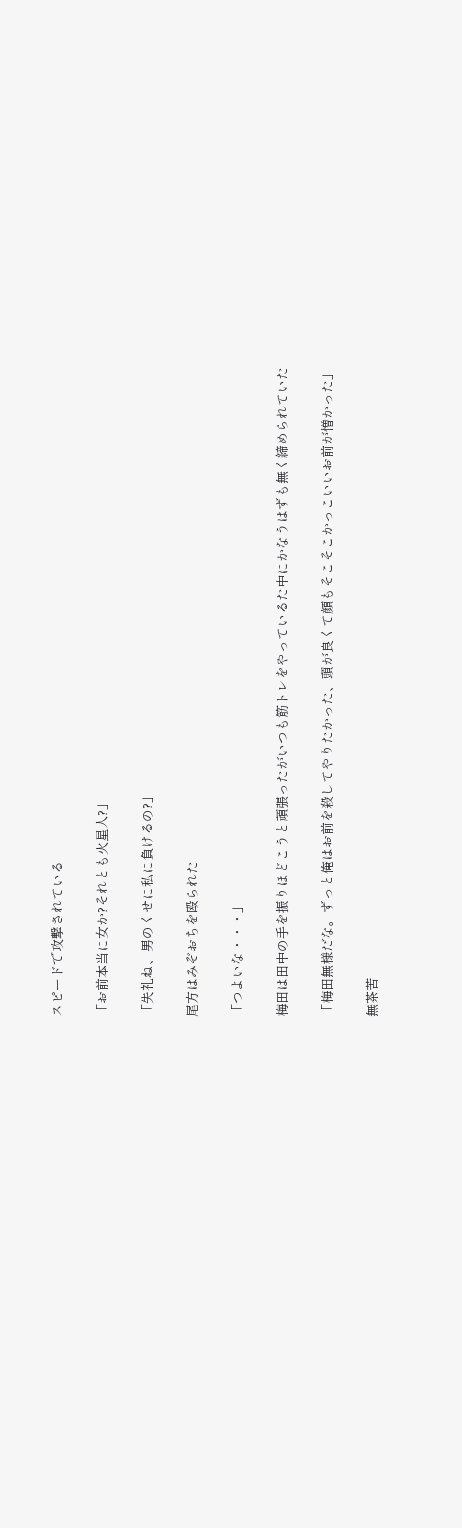スピードで攻撃されている

「お前本当に女か?それとも火星人?」

「失礼ね、男のくせに私に負けるの?」

尾方はみぞおちを殴られた

「つよいな・・・」

梅田は田中の手を振りほどこうと頑張ったがいつも筋トレをやっているた中にかなうはずも無く締められていた

「梅田無様だな。ずっと俺はお前を殺してやりたかった、頭が良くて顔もそこそこかっこいいお前が憎かった」

無茶苦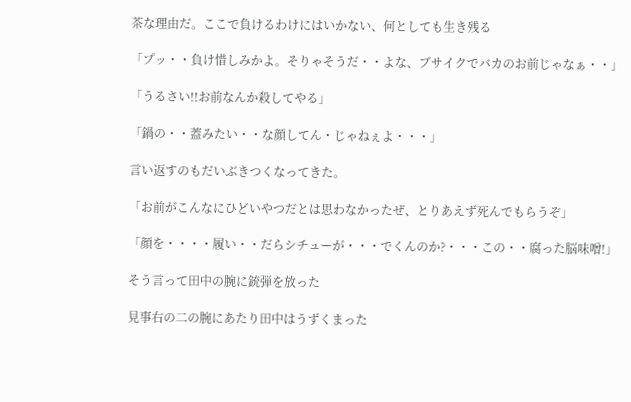茶な理由だ。ここで負けるわけにはいかない、何としても生き残る

「プッ・・負け惜しみかよ。そりゃそうだ・・よな、ブサイクでバカのお前じゃなぁ・・」

「うるさい!!お前なんか殺してやる」

「鍋の・・蓋みたい・・な顔してん・じゃねぇよ・・・」

言い返すのもだいぶきつくなってきた。

「お前がこんなにひどいやつだとは思わなかったぜ、とりあえず死んでもらうぞ」

「顔を・・・・履い・・だらシチューが・・・でくんのか?・・・この・・腐った脳味噌!」

そう言って田中の腕に銃弾を放った

見事右の二の腕にあたり田中はうずくまった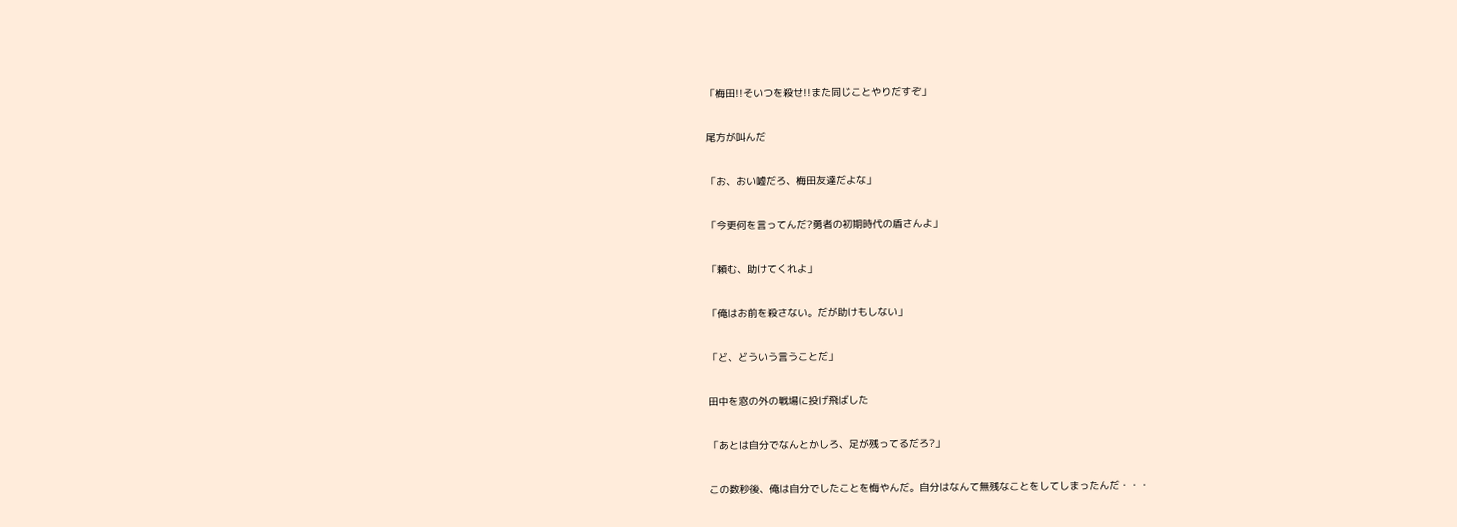「梅田!!そいつを殺せ!!また同じことやりだすぞ」

尾方が叫んだ

「お、おい嘘だろ、梅田友達だよな」

「今更何を言ってんだ?勇者の初期時代の盾さんよ」

「頼む、助けてくれよ」

「俺はお前を殺さない。だが助けもしない」

「ど、どういう言うことだ」

田中を窓の外の戦場に投げ飛ばした

「あとは自分でなんとかしろ、足が残ってるだろ?」

この数秒後、俺は自分でしたことを悔やんだ。自分はなんて無残なことをしてしまったんだ・・・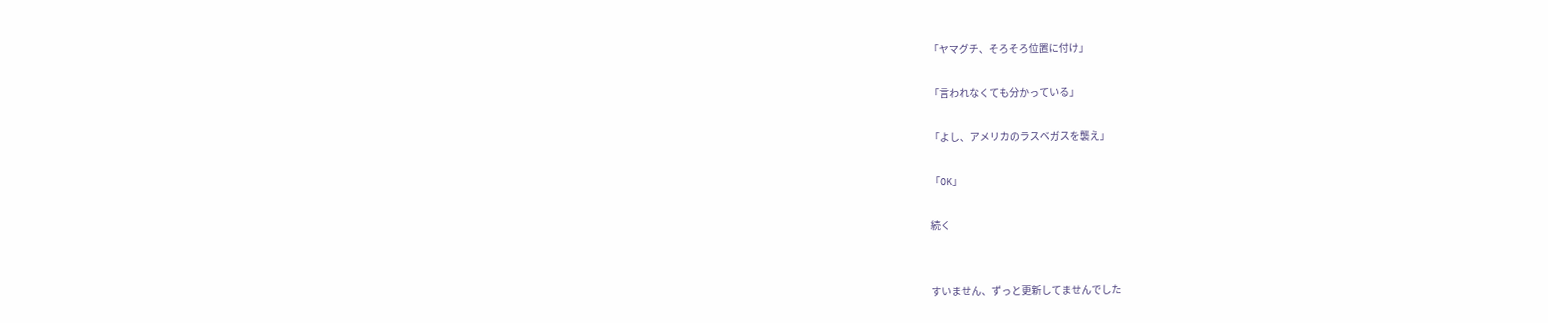「ヤマグチ、そろそろ位置に付け」

「言われなくても分かっている」

「よし、アメリカのラスベガスを襲え」

「OK」

続く


すいません、ずっと更新してませんでした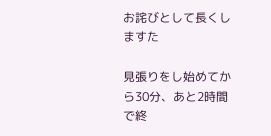お詫びとして長くしますた

見張りをし始めてから30分、あと2時間で終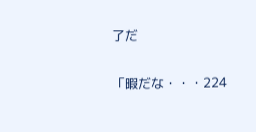了だ

「暇だな・・・224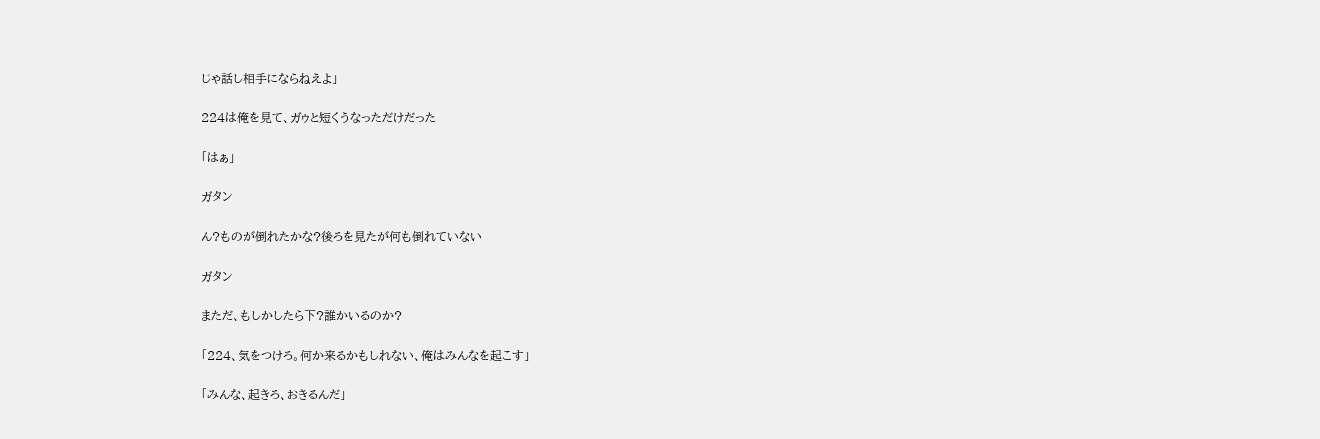じゃ話し相手にならねえよ」

224は俺を見て、ガゥと短くうなっただけだった

「はぁ」

ガタン

ん?ものが倒れたかな?後ろを見たが何も倒れていない

ガタン

まただ、もしかしたら下?誰かいるのか?

「224、気をつけろ。何か来るかもしれない、俺はみんなを起こす」

「みんな、起きろ、おきるんだ」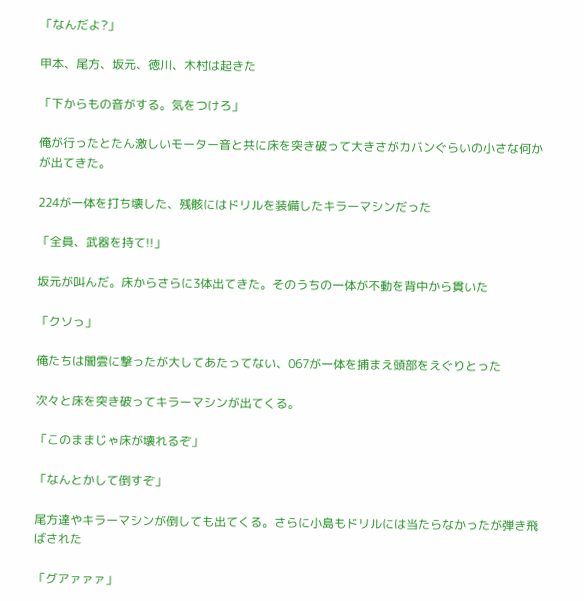「なんだよ?」

甲本、尾方、坂元、徳川、木村は起きた

「下からもの音がする。気をつけろ」

俺が行ったとたん激しいモーター音と共に床を突き破って大きさがカバンぐらいの小さな何かが出てきた。

224が一体を打ち壊した、残骸にはドリルを装備したキラーマシンだった

「全員、武器を持て!!」

坂元が叫んだ。床からさらに3体出てきた。そのうちの一体が不動を背中から貫いた

「クソっ」

俺たちは闇雲に撃ったが大してあたってない、067が一体を捕まえ頭部をえぐりとった

次々と床を突き破ってキラーマシンが出てくる。

「このままじゃ床が壊れるぞ」

「なんとかして倒すぞ」

尾方達やキラーマシンが倒しても出てくる。さらに小島もドリルには当たらなかったが弾き飛ばされた

「グアァァァ」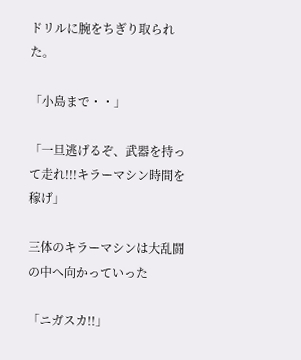ドリルに腕をちぎり取られた。

「小島まで・・」

「一旦逃げるぞ、武器を持って走れ!!!キラーマシン時間を稼げ」

三体のキラーマシンは大乱闘の中へ向かっていった

「ニガスカ!!」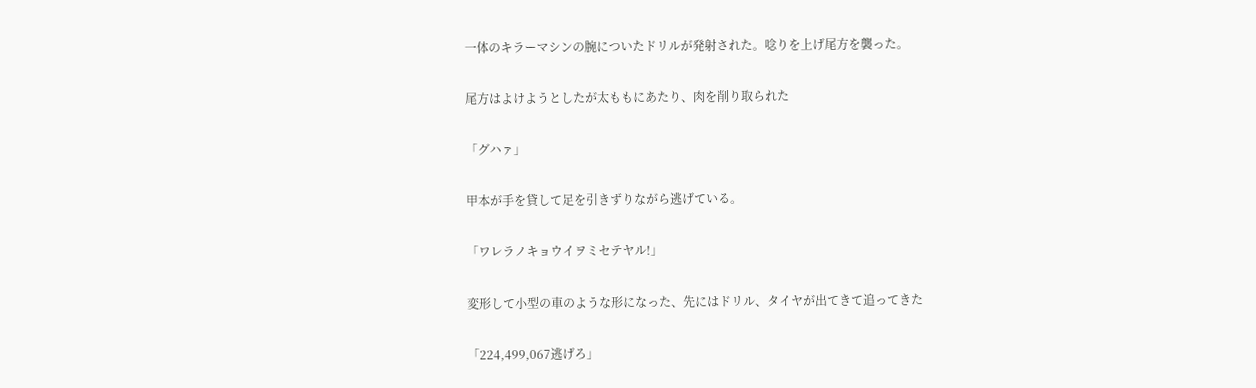一体のキラーマシンの腕についたドリルが発射された。唸りを上げ尾方を襲った。

尾方はよけようとしたが太ももにあたり、肉を削り取られた

「グハァ」

甲本が手を貸して足を引きずりながら逃げている。

「ワレラノキョウイヲミセテヤル!」

変形して小型の車のような形になった、先にはドリル、タイヤが出てきて追ってきた

「224,499,067逃げろ」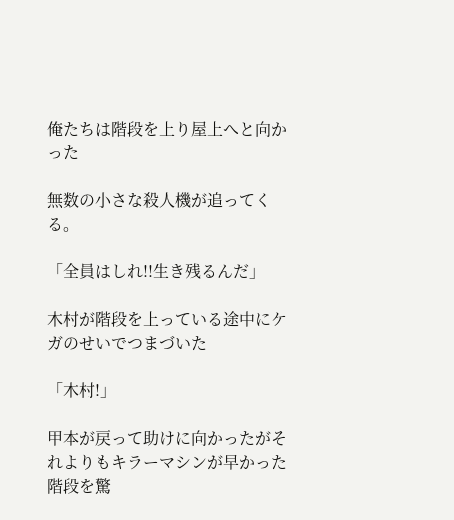俺たちは階段を上り屋上へと向かった

無数の小さな殺人機が追ってくる。

「全員はしれ!!生き残るんだ」

木村が階段を上っている途中にケガのせいでつまづいた

「木村!」

甲本が戻って助けに向かったがそれよりもキラーマシンが早かった階段を驚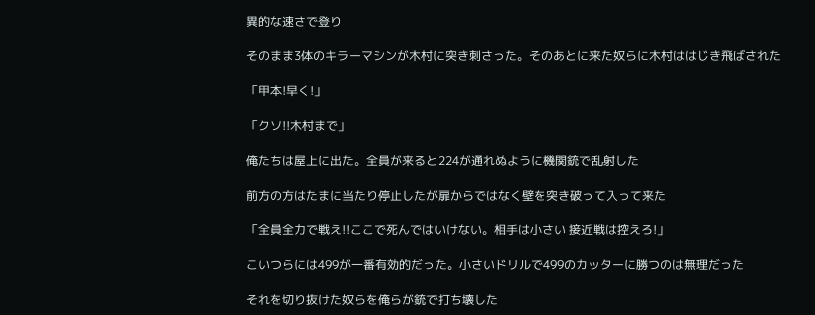異的な速さで登り

そのまま3体のキラーマシンが木村に突き刺さった。そのあとに来た奴らに木村ははじき飛ばされた

「甲本!早く!」

「クソ!!木村まで」

俺たちは屋上に出た。全員が来ると224が通れぬように機関銃で乱射した

前方の方はたまに当たり停止したが扉からではなく壁を突き破って入って来た

「全員全力で戦え!!ここで死んではいけない。相手は小さい 接近戦は控えろ!」

こいつらには499が一番有効的だった。小さいドリルで499のカッターに勝つのは無理だった

それを切り抜けた奴らを俺らが銃で打ち壊した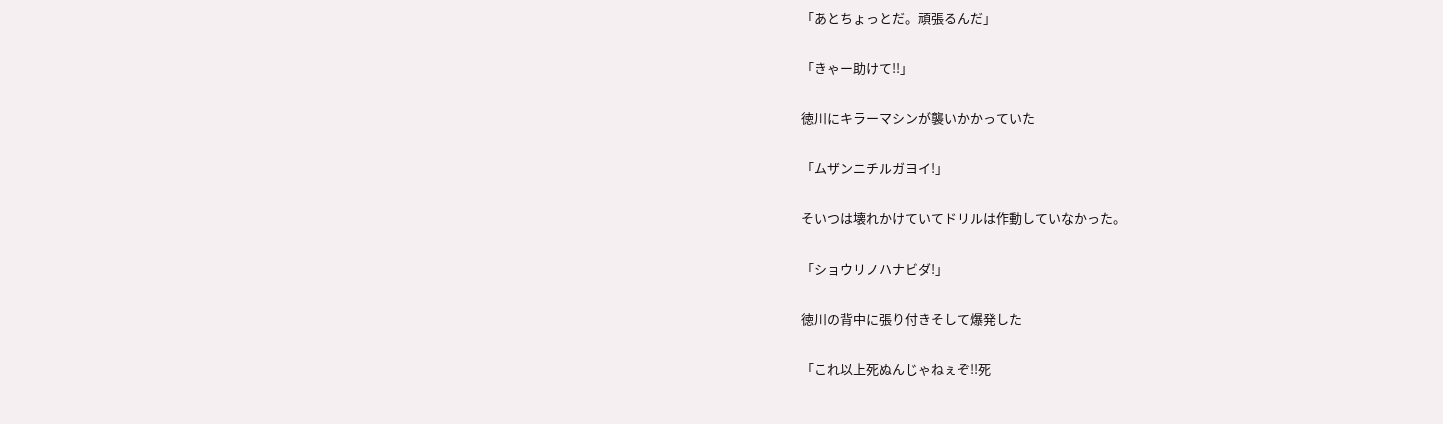「あとちょっとだ。頑張るんだ」

「きゃー助けて!!」

徳川にキラーマシンが襲いかかっていた

「ムザンニチルガヨイ!」

そいつは壊れかけていてドリルは作動していなかった。

「ショウリノハナビダ!」

徳川の背中に張り付きそして爆発した

「これ以上死ぬんじゃねぇぞ!!死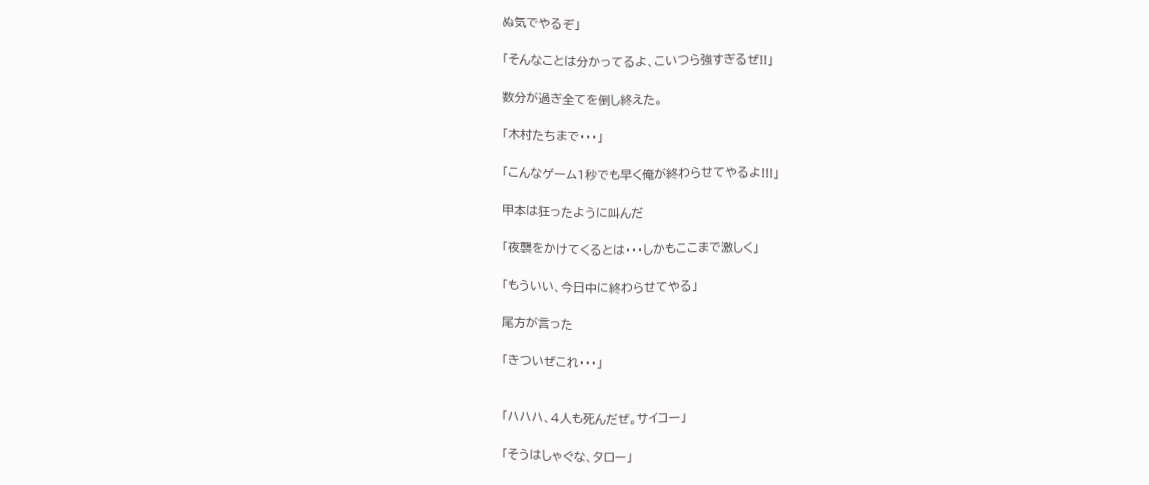ぬ気でやるぞ」

「そんなことは分かってるよ、こいつら強すぎるぜ!!」

数分が過ぎ全てを倒し終えた。

「木村たちまで・・・」

「こんなゲーム1秒でも早く俺が終わらせてやるよ!!!」

甲本は狂ったように叫んだ

「夜襲をかけてくるとは・・・しかもここまで激しく」

「もういい、今日中に終わらせてやる」

尾方が言った

「きついぜこれ・・・」


「ハハハ、4人も死んだぜ。サイコー」

「そうはしゃぐな、タロー」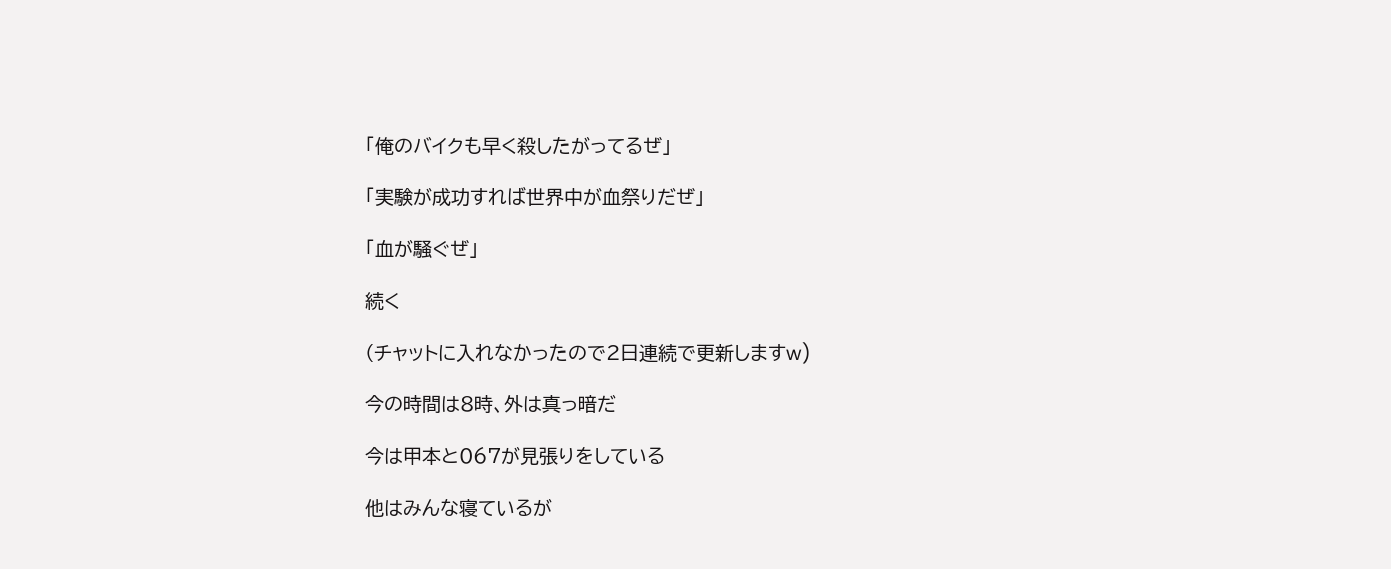「俺のバイクも早く殺したがってるぜ」

「実験が成功すれば世界中が血祭りだぜ」

「血が騒ぐぜ」

続く

(チャットに入れなかったので2日連続で更新しますw)

今の時間は8時、外は真っ暗だ

今は甲本と067が見張りをしている

他はみんな寝ているが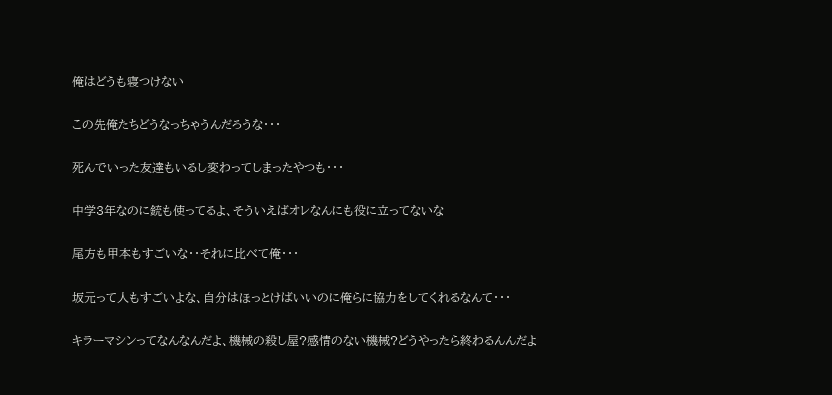俺はどうも寝つけない

この先俺たちどうなっちゃうんだろうな・・・

死んでいった友達もいるし変わってしまったやつも・・・

中学3年なのに銃も使ってるよ、そういえばオレなんにも役に立ってないな

尾方も甲本もすごいな・・それに比べて俺・・・

坂元って人もすごいよな、自分はほっとけばいいのに俺らに協力をしてくれるなんて・・・

キラーマシンってなんなんだよ、機械の殺し屋?感情のない機械?どうやったら終わるんんだよ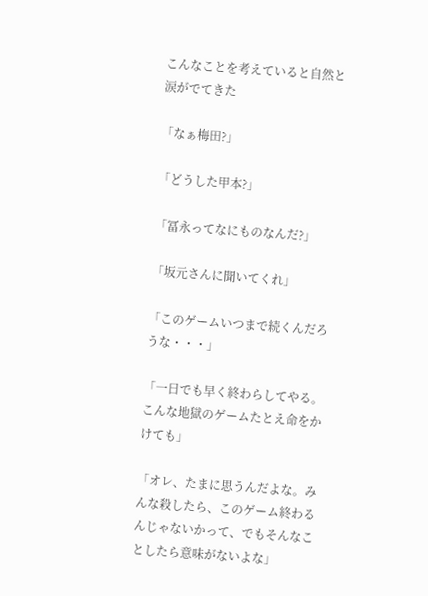こんなことを考えていると自然と涙がでてきた

「なぁ梅田?」

「どうした甲本?」

「冨永ってなにものなんだ?」

「坂元さんに聞いてくれ」

「このゲームいつまで続くんだろうな・・・」

「一日でも早く終わらしてやる。こんな地獄のゲームたとえ命をかけても」

「オレ、たまに思うんだよな。みんな殺したら、このゲーム終わるんじゃないかって、でもそんなことしたら意味がないよな」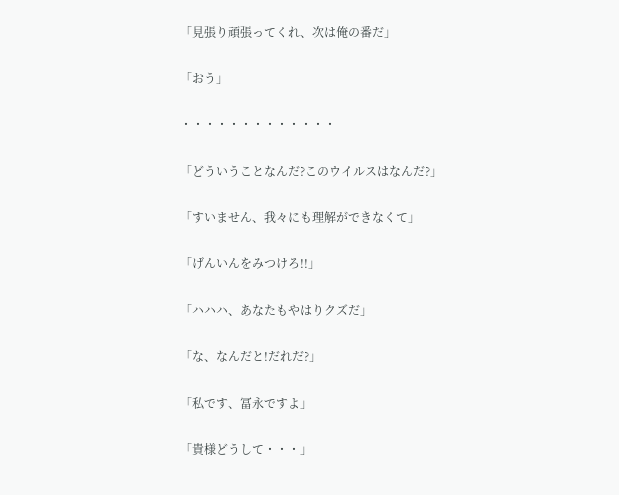「見張り頑張ってくれ、次は俺の番だ」

「おう」

・・・・・・・・・・・・・

「どういうことなんだ?このウイルスはなんだ?」

「すいません、我々にも理解ができなくて」

「げんいんをみつけろ!!」

「ハハハ、あなたもやはりクズだ」

「な、なんだと!だれだ?」

「私です、冨永ですよ」

「貴様どうして・・・」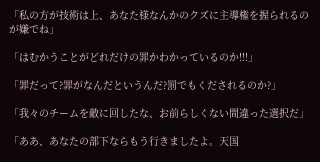「私の方が技術は上、あなた様なんかのクズに主導権を握られるのが嫌でね」

「はむかうことがどれだけの罪かわかっているのか!!!」

「罪だって?罪がなんだというんだ?罰でもくだされるのか?」

「我々のチームを敵に回したな、お前らしくない間違った選択だ」

「ああ、あなたの部下ならもう行きましたよ。天国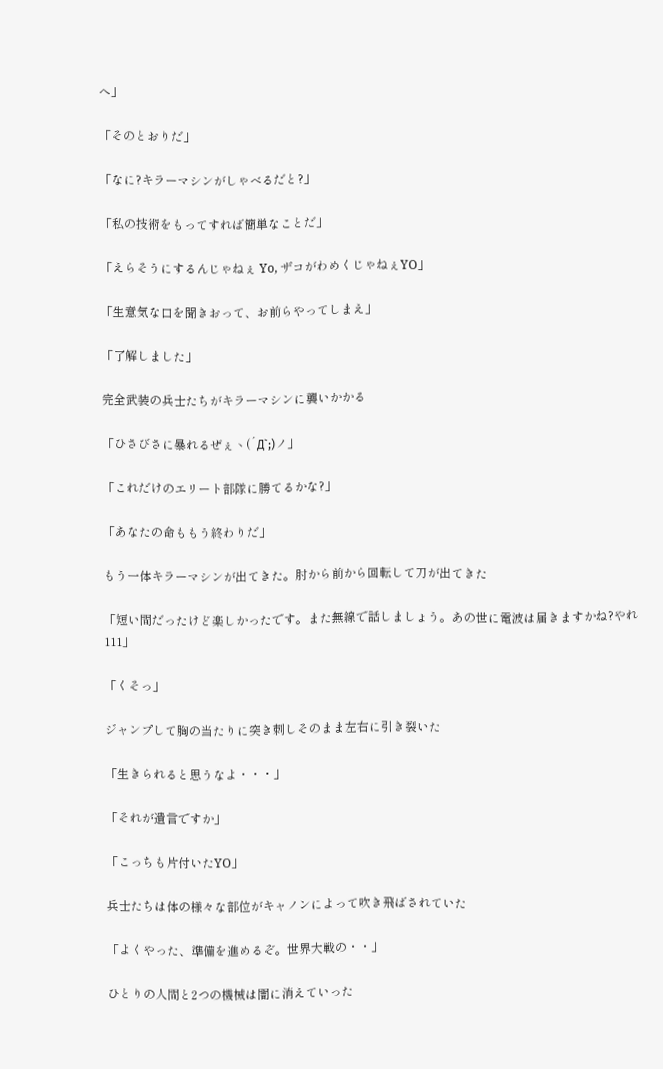へ」

「そのとおりだ」

「なに?キラーマシンがしゃべるだと?」

「私の技術をもってすれば簡単なことだ」

「えらそうにするんじゃねぇ Yo, ザコがわめくじゃねぇYO」

「生意気な口を聞きおって、お前らやってしまえ」

「了解しました」

完全武装の兵士たちがキラーマシンに襲いかかる

「ひさびさに暴れるぜぇヽ(´Д`;)ノ」

「これだけのエリート部隊に勝てるかな?」

「あなたの命ももう終わりだ」

もう一体キラーマシンが出てきた。肘から前から回転して刀が出てきた

「短い間だったけど楽しかったです。また無線で話しましょう。あの世に電波は届きますかね?やれ111」

「くそっ」

ジャンプして胸の当たりに突き刺しそのまま左右に引き裂いた

「生きられると思うなよ・・・」

「それが遺言ですか」

「こっちも片付いたYO」

兵士たちは体の様々な部位がキャノンによって吹き飛ばされていた

「よくやった、準備を進めるぞ。世界大戦の・・」

ひとりの人間と2つの機械は闇に消えていった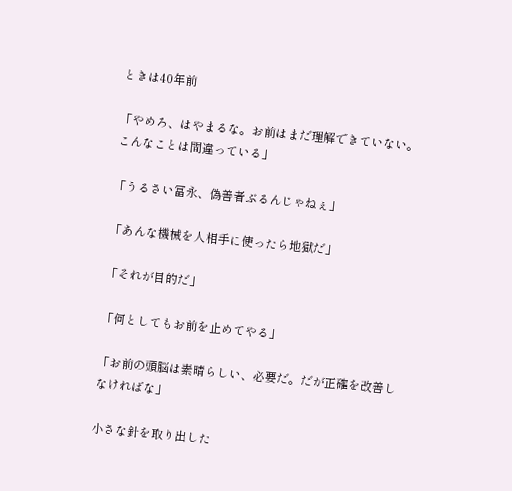ときは40年前

「やめろ、はやまるな。お前はまだ理解できていない。こんなことは間違っている」

「うるさい冨永、偽善者ぶるんじゃねぇ」

「あんな機械を人相手に使ったら地獄だ」

「それが目的だ」

「何としてもお前を止めてやる」

「お前の頭脳は素晴らしい、必要だ。だが正確を改善しなければな」

小さな針を取り出した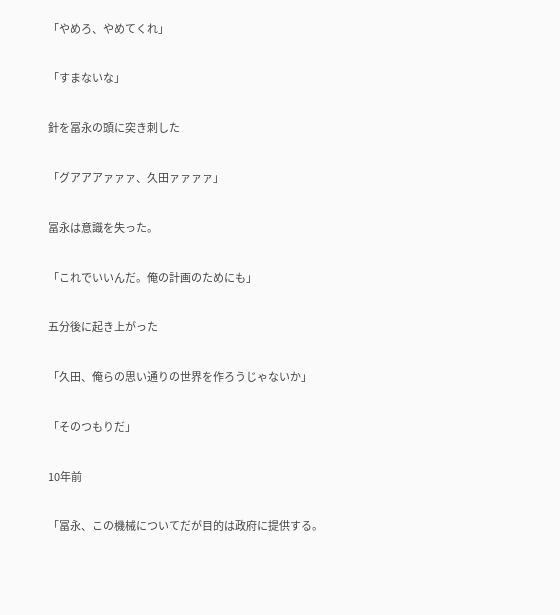「やめろ、やめてくれ」

「すまないな」

針を冨永の頭に突き刺した

「グアアアァァァ、久田ァァァァ」

冨永は意識を失った。

「これでいいんだ。俺の計画のためにも」

五分後に起き上がった

「久田、俺らの思い通りの世界を作ろうじゃないか」

「そのつもりだ」

10年前

「冨永、この機械についてだが目的は政府に提供する。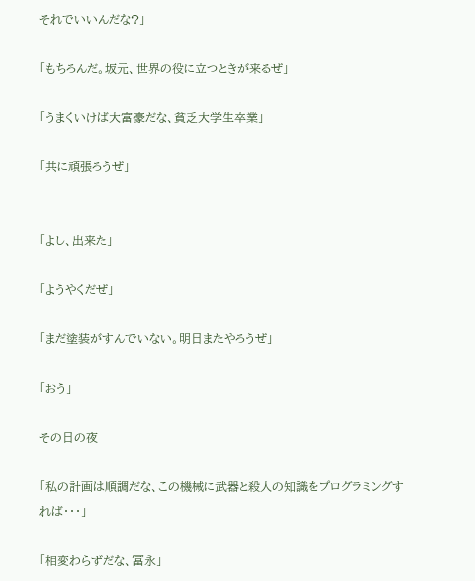それでいいんだな?」

「もちろんだ。坂元、世界の役に立つときが来るぜ」

「うまくいけば大富豪だな、貧乏大学生卒業」

「共に頑張ろうぜ」


「よし、出来た」

「ようやくだぜ」

「まだ塗装がすんでいない。明日またやろうぜ」

「おう」

その日の夜

「私の計画は順調だな、この機械に武器と殺人の知識をプログラミングすれば・・・」

「相変わらずだな、冨永」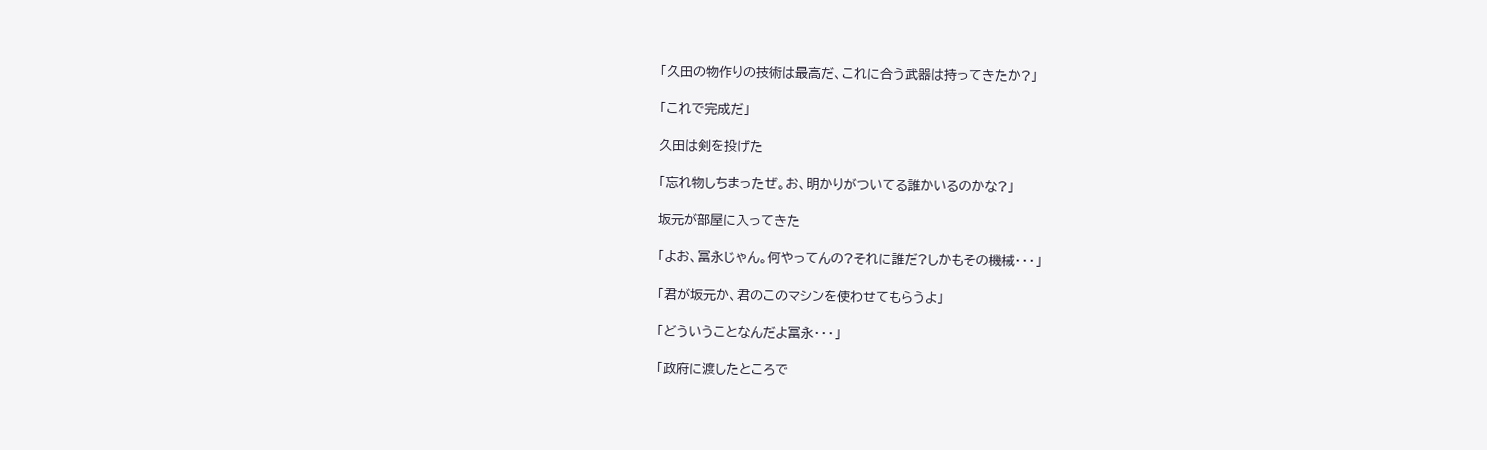「久田の物作りの技術は最高だ、これに合う武器は持ってきたか?」

「これで完成だ」

久田は剣を投げた

「忘れ物しちまったぜ。お、明かりがついてる誰かいるのかな?」

坂元が部屋に入ってきた

「よお、冨永じゃん。何やってんの?それに誰だ?しかもその機械・・・」

「君が坂元か、君のこのマシンを使わせてもらうよ」

「どういうことなんだよ冨永・・・」

「政府に渡したところで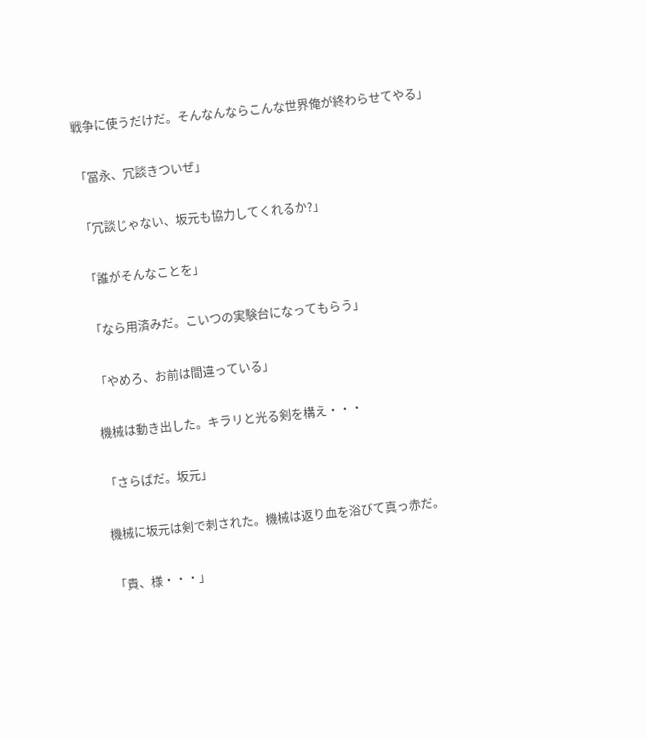戦争に使うだけだ。そんなんならこんな世界俺が終わらせてやる」

「冨永、冗談きついぜ」

「冗談じゃない、坂元も協力してくれるか?」

「誰がそんなことを」

「なら用済みだ。こいつの実験台になってもらう」

「やめろ、お前は間違っている」

機械は動き出した。キラリと光る剣を構え・・・

「さらばだ。坂元」

機械に坂元は剣で刺された。機械は返り血を浴びて真っ赤だ。

「貴、様・・・」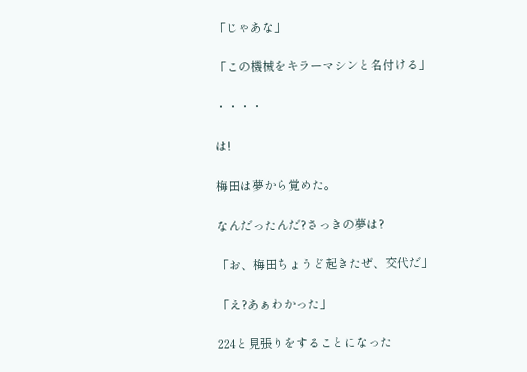「じゃあな」

「この機械をキラーマシンと名付ける」

・・・・

は!

梅田は夢から覚めた。

なんだったんだ?さっきの夢は?

「お、梅田ちょうど起きたぜ、交代だ」

「え?あぁわかった」

224と見張りをすることになった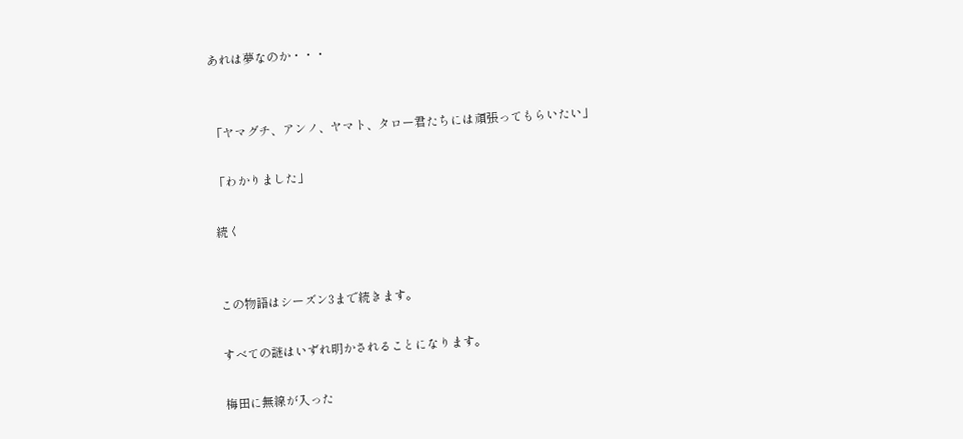あれは夢なのか・・・


「ヤマグチ、アンノ、ヤマト、タロー君たちには頑張ってもらいたい」

「わかりました」

続く


この物語はシーズン3まで続きます。

すべての謎はいずれ明かされることになります。

梅田に無線が入った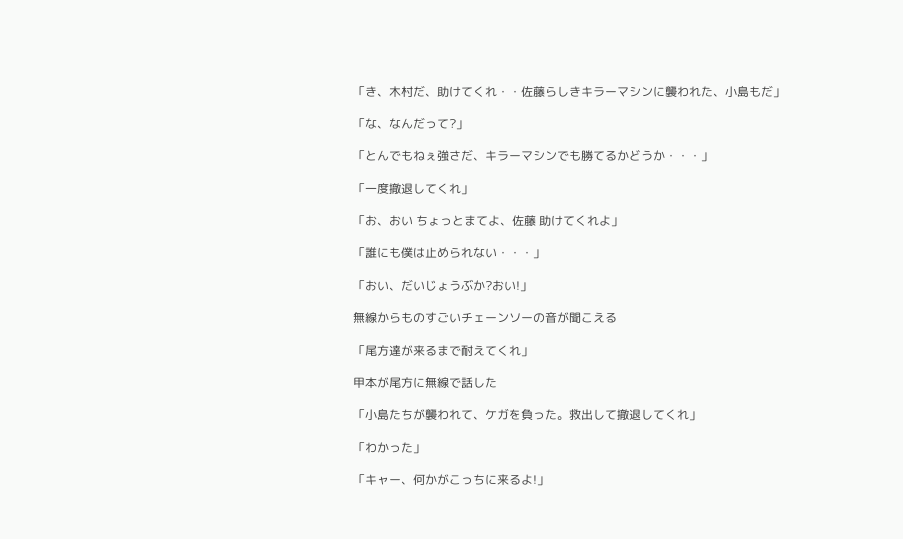「き、木村だ、助けてくれ・・佐藤らしきキラーマシンに襲われた、小島もだ」

「な、なんだって?」

「とんでもねぇ強さだ、キラーマシンでも勝てるかどうか・・・」

「一度撤退してくれ」

「お、おい ちょっとまてよ、佐藤 助けてくれよ」

「誰にも僕は止められない・・・」

「おい、だいじょうぶか?おい!」

無線からものすごいチェーンソーの音が聞こえる

「尾方達が来るまで耐えてくれ」

甲本が尾方に無線で話した

「小島たちが襲われて、ケガを負った。救出して撤退してくれ」

「わかった」

「キャー、何かがこっちに来るよ!」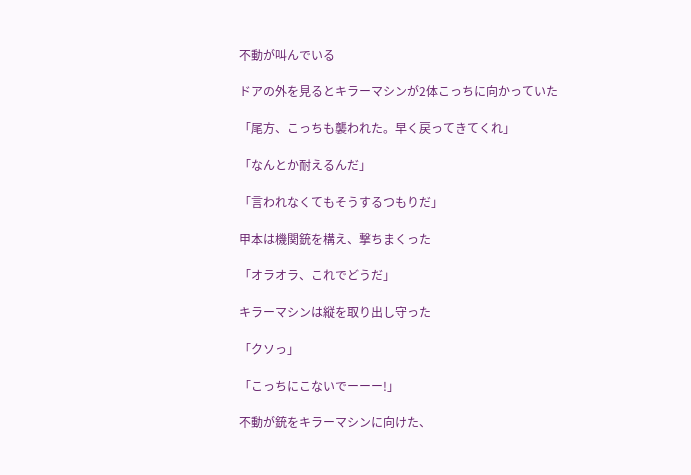不動が叫んでいる

ドアの外を見るとキラーマシンが2体こっちに向かっていた

「尾方、こっちも襲われた。早く戻ってきてくれ」

「なんとか耐えるんだ」

「言われなくてもそうするつもりだ」

甲本は機関銃を構え、撃ちまくった

「オラオラ、これでどうだ」

キラーマシンは縦を取り出し守った

「クソっ」

「こっちにこないでーーー!」

不動が銃をキラーマシンに向けた、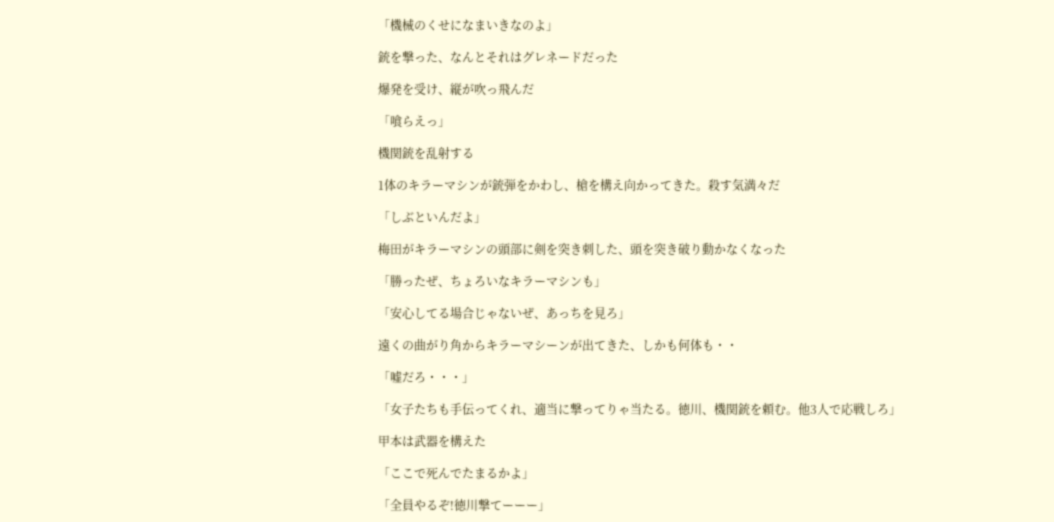「機械のくせになまいきなのよ」

銃を撃った、なんとそれはグレネードだった

爆発を受け、縦が吹っ飛んだ

「喰らえっ」

機関銃を乱射する

1体のキラーマシンが銃弾をかわし、槍を構え向かってきた。殺す気満々だ

「しぶといんだよ」

梅田がキラーマシンの頭部に剣を突き刺した、頭を突き破り動かなくなった

「勝ったぜ、ちょろいなキラーマシンも」

「安心してる場合じゃないぜ、あっちを見ろ」

遠くの曲がり角からキラーマシーンが出てきた、しかも何体も・・

「嘘だろ・・・」

「女子たちも手伝ってくれ、適当に撃ってりゃ当たる。徳川、機関銃を頼む。他3人で応戦しろ」

甲本は武器を構えた

「ここで死んでたまるかよ」

「全員やるぞ!徳川撃てーーー」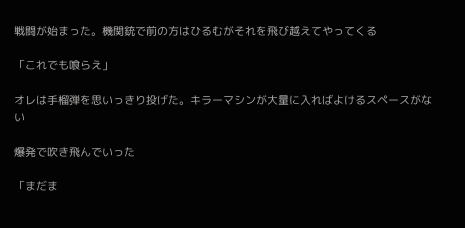戦闘が始まった。機関銃で前の方はひるむがそれを飛び越えてやってくる

「これでも喰らえ」

オレは手榴弾を思いっきり投げた。キラーマシンが大量に入ればよけるスペースがない

爆発で吹き飛んでいった

「まだま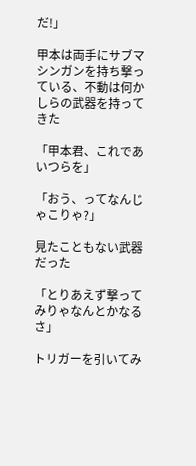だ!」

甲本は両手にサブマシンガンを持ち撃っている、不動は何かしらの武器を持ってきた

「甲本君、これであいつらを」

「おう、ってなんじゃこりゃ?」

見たこともない武器だった

「とりあえず撃ってみりゃなんとかなるさ」

トリガーを引いてみ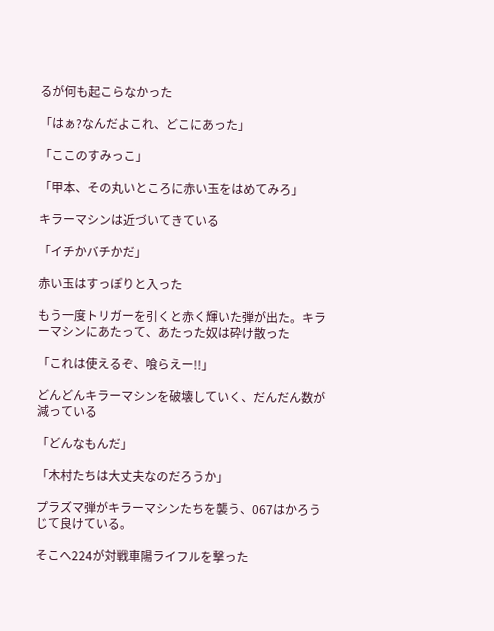るが何も起こらなかった

「はぁ?なんだよこれ、どこにあった」

「ここのすみっこ」

「甲本、その丸いところに赤い玉をはめてみろ」

キラーマシンは近づいてきている

「イチかバチかだ」

赤い玉はすっぽりと入った

もう一度トリガーを引くと赤く輝いた弾が出た。キラーマシンにあたって、あたった奴は砕け散った

「これは使えるぞ、喰らえー!!」

どんどんキラーマシンを破壊していく、だんだん数が減っている

「どんなもんだ」

「木村たちは大丈夫なのだろうか」

プラズマ弾がキラーマシンたちを襲う、067はかろうじて良けている。

そこへ224が対戦車陽ライフルを撃った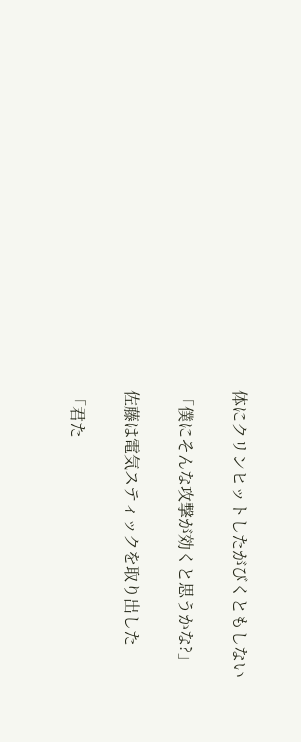体にクリンヒットしたがびくともしない

「僕にそんな攻撃が効くと思うかな?」

佐藤は電気スティックを取り出した

「君た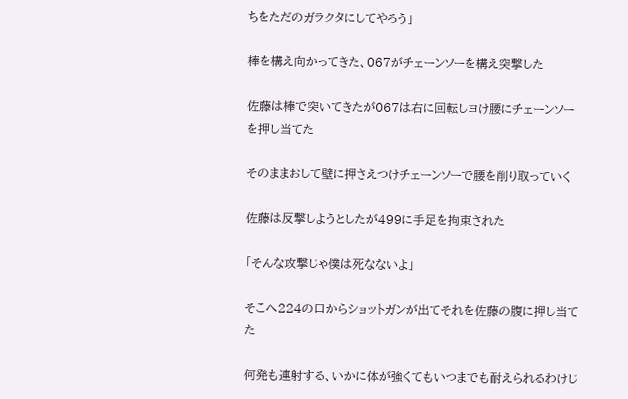ちをただのガラクタにしてやろう」

棒を構え向かってきた、067がチェーンソーを構え突撃した

佐藤は棒で突いてきたが067は右に回転しヨけ腰にチェーンソーを押し当てた

そのままおして壁に押さえつけチェーンソーで腰を削り取っていく

佐藤は反撃しようとしたが499に手足を拘束された

「そんな攻撃じゃ僕は死なないよ」

そこへ224の口からショットガンが出てそれを佐藤の腹に押し当てた

何発も連射する、いかに体が強くてもいつまでも耐えられるわけじ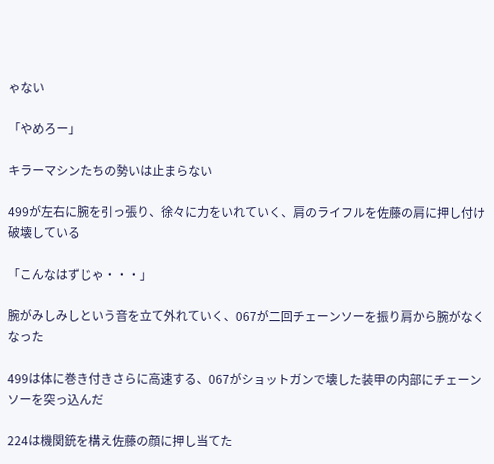ゃない

「やめろー」

キラーマシンたちの勢いは止まらない

499が左右に腕を引っ張り、徐々に力をいれていく、肩のライフルを佐藤の肩に押し付け破壊している

「こんなはずじゃ・・・」

腕がみしみしという音を立て外れていく、067が二回チェーンソーを振り肩から腕がなくなった

499は体に巻き付きさらに高速する、067がショットガンで壊した装甲の内部にチェーンソーを突っ込んだ

224は機関銃を構え佐藤の顔に押し当てた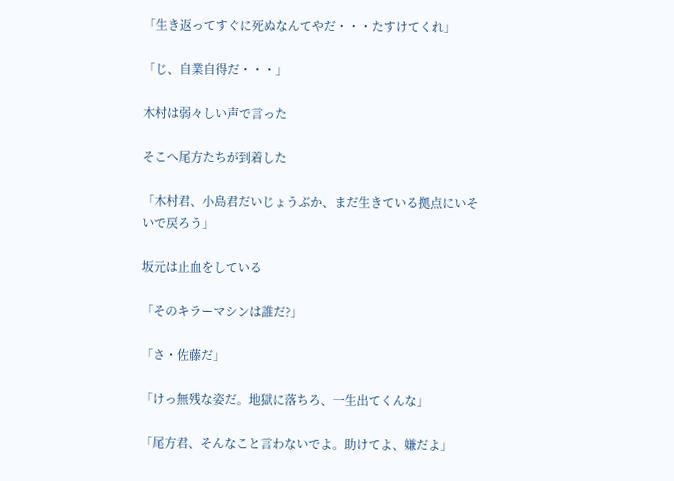「生き返ってすぐに死ぬなんてやだ・・・たすけてくれ」

「じ、自業自得だ・・・」

木村は弱々しい声で言った

そこへ尾方たちが到着した

「木村君、小島君だいじょうぶか、まだ生きている拠点にいそいで戻ろう」

坂元は止血をしている

「そのキラーマシンは誰だ?」

「さ・佐藤だ」

「けっ無残な姿だ。地獄に落ちろ、一生出てくんな」

「尾方君、そんなこと言わないでよ。助けてよ、嫌だよ」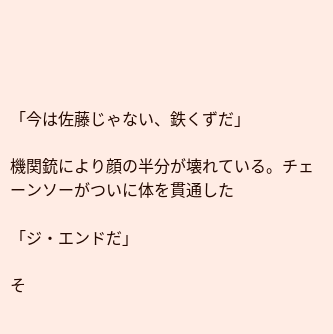「今は佐藤じゃない、鉄くずだ」

機関銃により顔の半分が壊れている。チェーンソーがついに体を貫通した

「ジ・エンドだ」

そ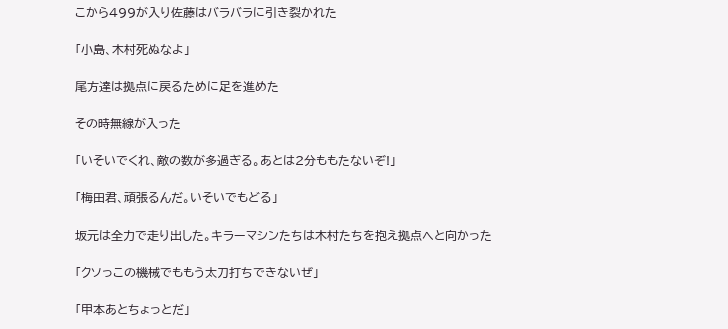こから499が入り佐藤はバラバラに引き裂かれた

「小島、木村死ぬなよ」

尾方達は拠点に戻るために足を進めた

その時無線が入った

「いそいでくれ、敵の数が多過ぎる。あとは2分ももたないぞ!」

「梅田君、頑張るんだ。いそいでもどる」

坂元は全力で走り出した。キラーマシンたちは木村たちを抱え拠点へと向かった

「クソっこの機械でももう太刀打ちできないぜ」

「甲本あとちょっとだ」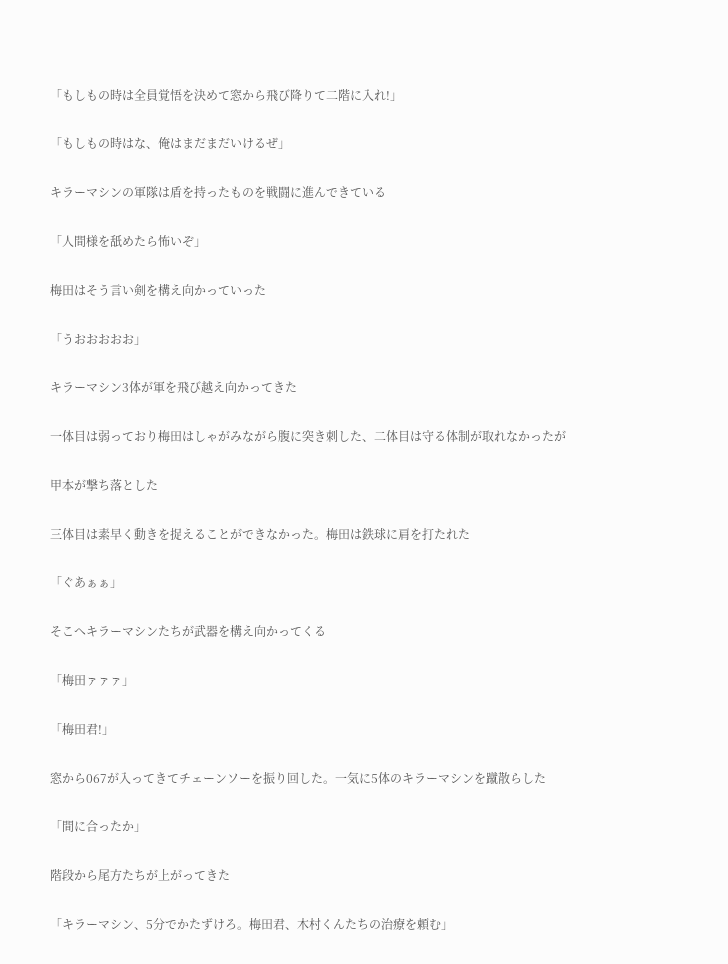「もしもの時は全員覚悟を決めて窓から飛び降りて二階に入れ!」

「もしもの時はな、俺はまだまだいけるぜ」

キラーマシンの軍隊は盾を持ったものを戦闘に進んできている

「人間様を舐めたら怖いぞ」

梅田はそう言い剣を構え向かっていった

「うおおおおお」

キラーマシン3体が軍を飛び越え向かってきた

一体目は弱っており梅田はしゃがみながら腹に突き刺した、二体目は守る体制が取れなかったが

甲本が撃ち落とした

三体目は素早く動きを捉えることができなかった。梅田は鉄球に肩を打たれた

「ぐあぁぁ」

そこへキラーマシンたちが武器を構え向かってくる

「梅田ァァァ」

「梅田君!」

窓から067が入ってきてチェーンソーを振り回した。一気に5体のキラーマシンを蹴散らした

「間に合ったか」

階段から尾方たちが上がってきた

「キラーマシン、5分でかたずけろ。梅田君、木村くんたちの治療を頼む」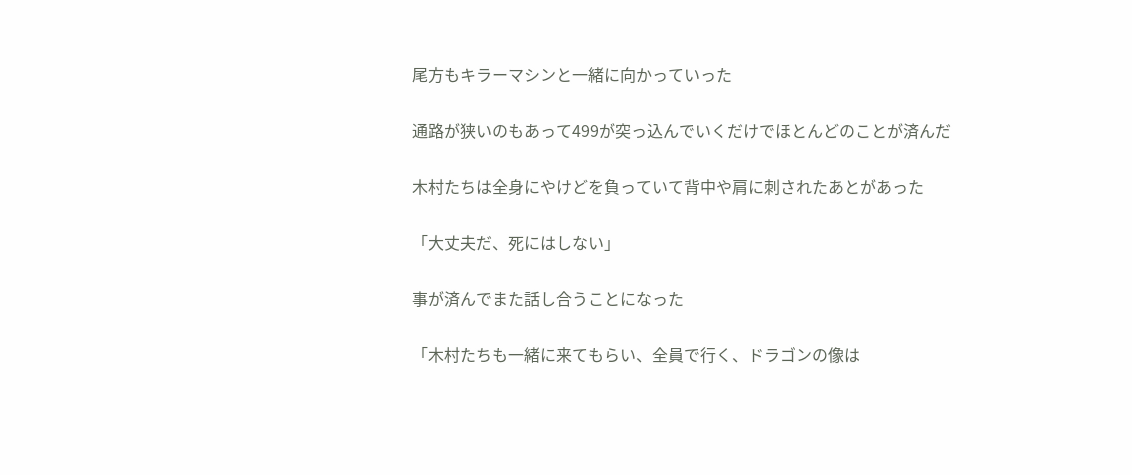尾方もキラーマシンと一緒に向かっていった

通路が狭いのもあって499が突っ込んでいくだけでほとんどのことが済んだ

木村たちは全身にやけどを負っていて背中や肩に刺されたあとがあった

「大丈夫だ、死にはしない」

事が済んでまた話し合うことになった

「木村たちも一緒に来てもらい、全員で行く、ドラゴンの像は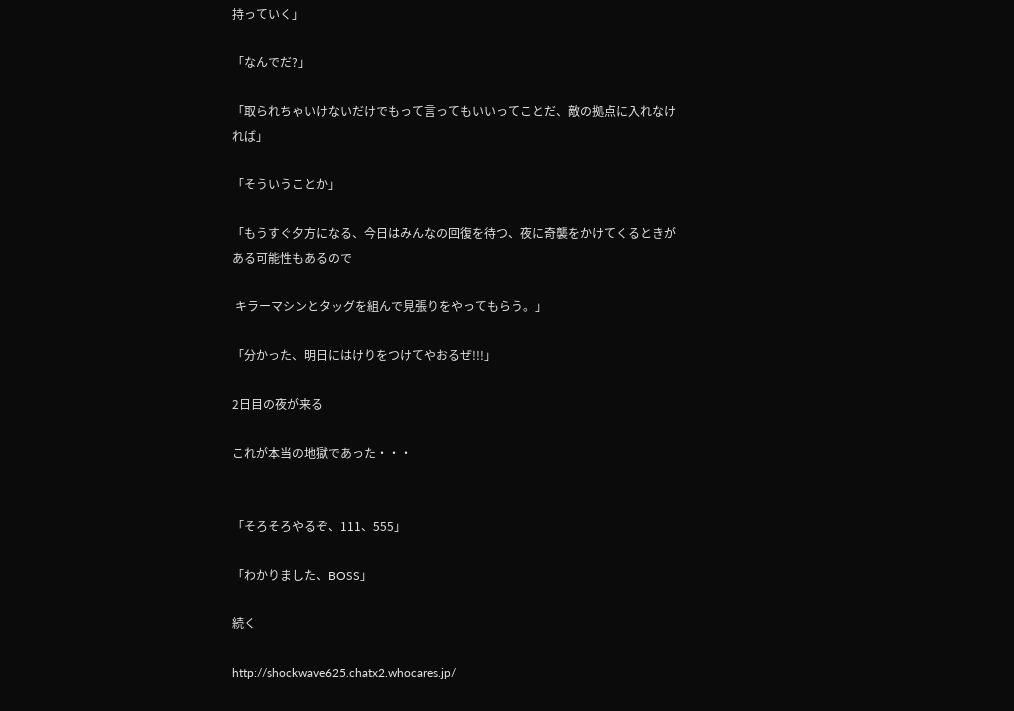持っていく」

「なんでだ?」

「取られちゃいけないだけでもって言ってもいいってことだ、敵の拠点に入れなければ」

「そういうことか」

「もうすぐ夕方になる、今日はみんなの回復を待つ、夜に奇襲をかけてくるときがある可能性もあるので

 キラーマシンとタッグを組んで見張りをやってもらう。」

「分かった、明日にはけりをつけてやおるぜ!!!」

2日目の夜が来る

これが本当の地獄であった・・・


「そろそろやるぞ、111、555」

「わかりました、BOSS」

続く

http://shockwave625.chatx2.whocares.jp/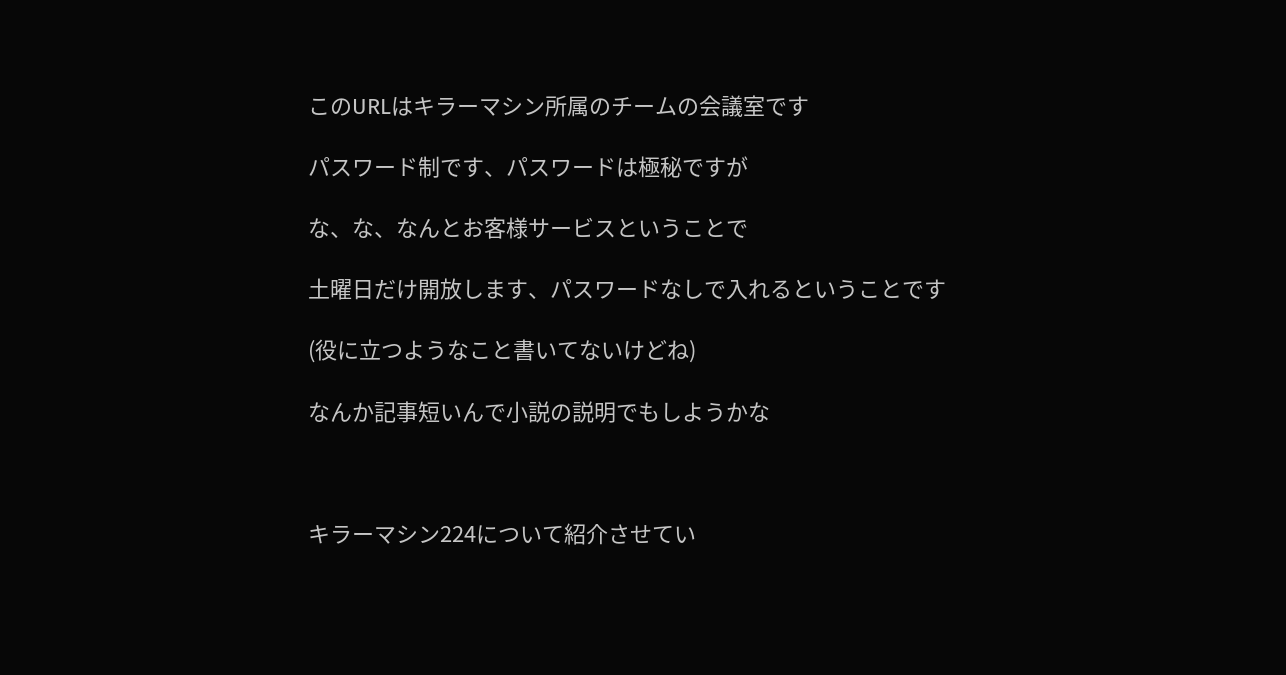このURLはキラーマシン所属のチームの会議室です

パスワード制です、パスワードは極秘ですが

な、な、なんとお客様サービスということで

土曜日だけ開放します、パスワードなしで入れるということです

(役に立つようなこと書いてないけどね)

なんか記事短いんで小説の説明でもしようかな



キラーマシン224について紹介させてい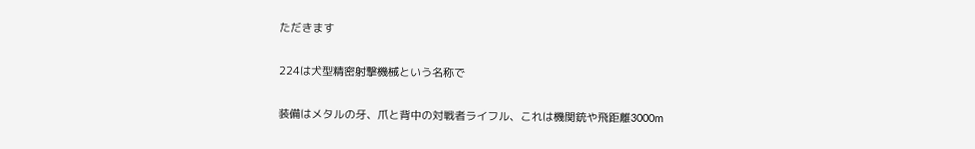ただきます

224は犬型精密射撃機械という名称で

装備はメタルの牙、爪と背中の対戦者ライフル、これは機関銃や飛距離3000m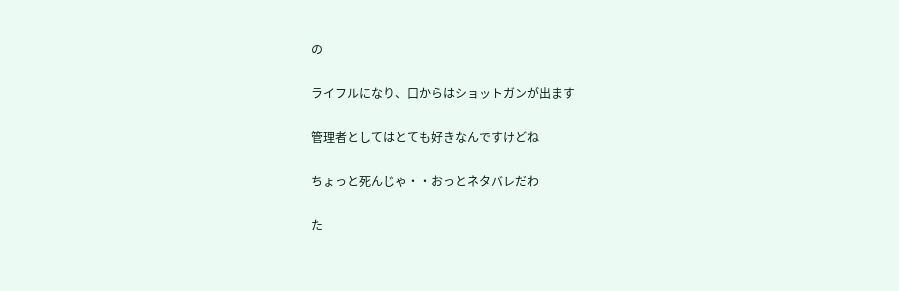の

ライフルになり、口からはショットガンが出ます

管理者としてはとても好きなんですけどね

ちょっと死んじゃ・・おっとネタバレだわ

た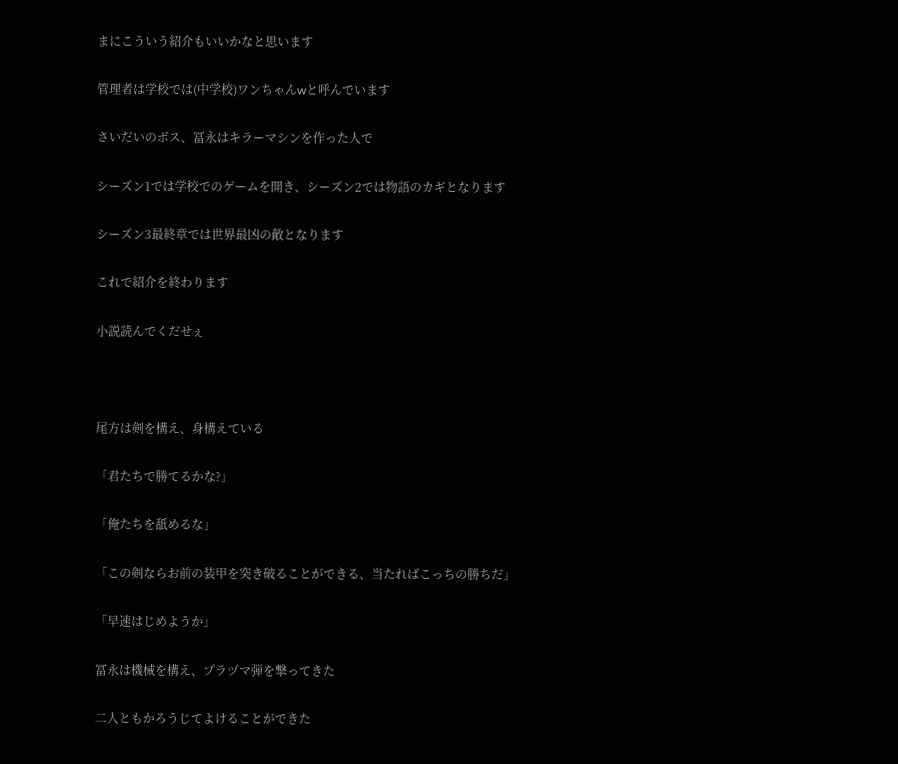まにこういう紹介もいいかなと思います

管理者は学校では(中学校)ワンちゃんwと呼んでいます

さいだいのボス、冨永はキラーマシンを作った人で

シーズン1では学校でのゲームを開き、シーズン2では物語のカギとなります

シーズン3最終章では世界最凶の敵となります

これで紹介を終わります

小説読んでくだせぇ



尾方は剣を構え、身構えている

「君たちで勝てるかな?」

「俺たちを舐めるな」

「この剣ならお前の装甲を突き破ることができる、当たればこっちの勝ちだ」

「早速はじめようか」

冨永は機械を構え、プラヅマ弾を撃ってきた

二人ともかろうじてよけることができた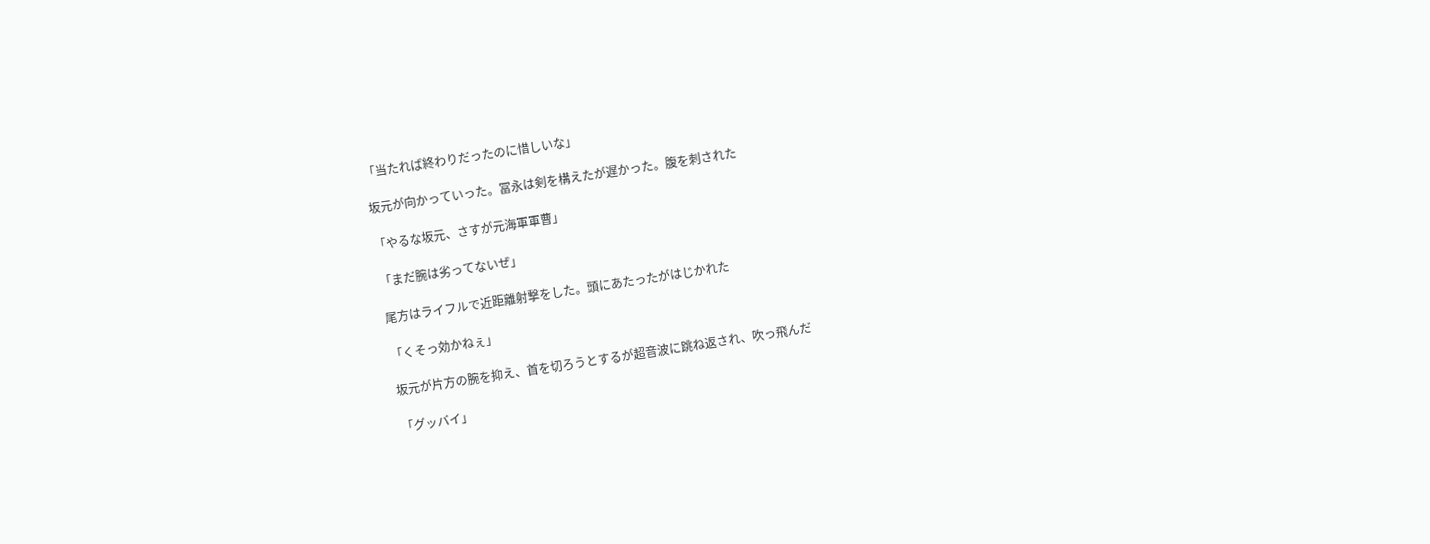「当たれば終わりだったのに惜しいな」

坂元が向かっていった。冨永は剣を構えたが遅かった。腹を刺された

「やるな坂元、さすが元海軍軍曹」

「まだ腕は劣ってないぜ」

尾方はライフルで近距離射撃をした。頭にあたったがはじかれた

「くそっ効かねぇ」

坂元が片方の腕を抑え、首を切ろうとするが超音波に跳ね返され、吹っ飛んだ

「グッバイ」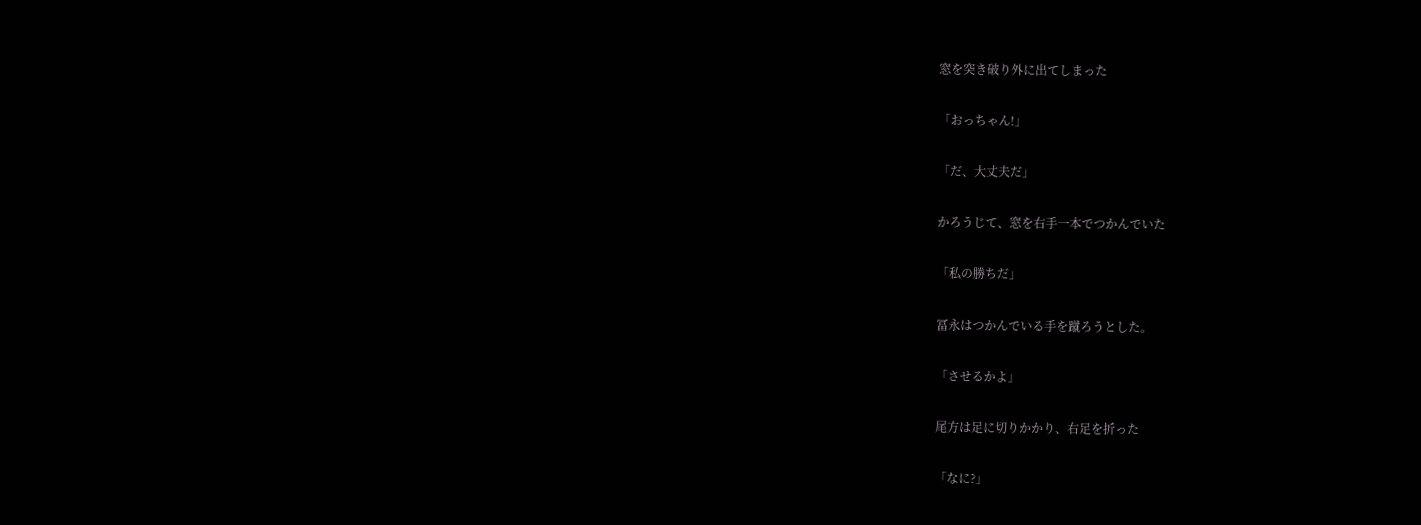窓を突き破り外に出てしまった

「おっちゃん!」

「だ、大丈夫だ」

かろうじて、窓を右手一本でつかんでいた

「私の勝ちだ」

冨永はつかんでいる手を蹴ろうとした。

「させるかよ」

尾方は足に切りかかり、右足を折った

「なに?」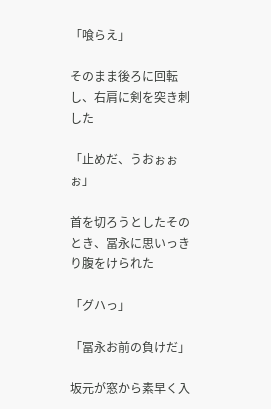「喰らえ」

そのまま後ろに回転し、右肩に剣を突き刺した

「止めだ、うおぉぉぉ」

首を切ろうとしたそのとき、冨永に思いっきり腹をけられた

「グハっ」

「冨永お前の負けだ」

坂元が窓から素早く入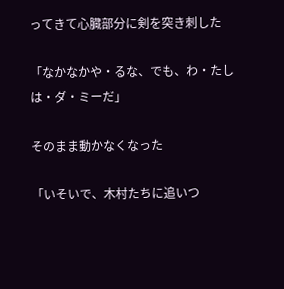ってきて心臓部分に剣を突き刺した

「なかなかや・るな、でも、わ・たしは・ダ・ミーだ」

そのまま動かなくなった

「いそいで、木村たちに追いつ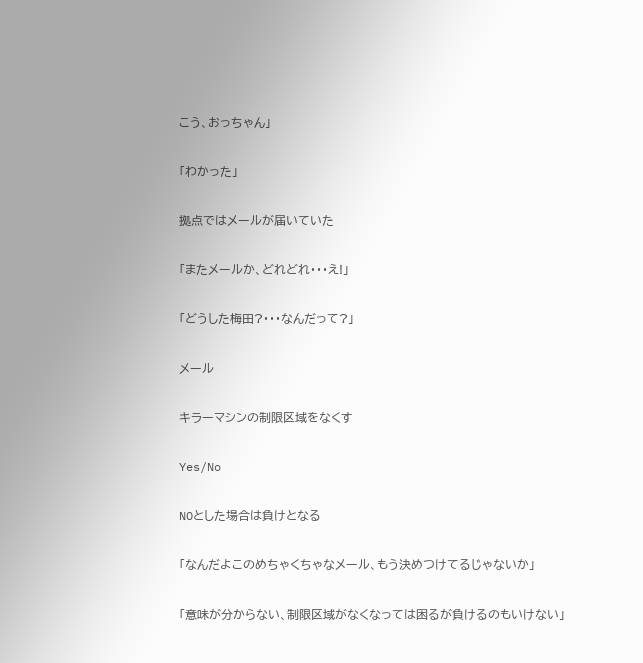こう、おっちゃん」

「わかった」

拠点ではメールが届いていた

「またメールか、どれどれ・・・え!」

「どうした梅田?・・・なんだって?」

メール

キラーマシンの制限区域をなくす

Yes/No

NOとした場合は負けとなる

「なんだよこのめちゃくちゃなメール、もう決めつけてるじゃないか」

「意味が分からない、制限区域がなくなっては困るが負けるのもいけない」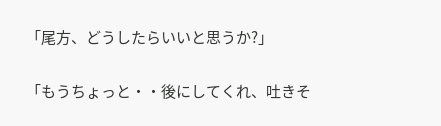「尾方、どうしたらいいと思うか?」

「もうちょっと・・後にしてくれ、吐きそ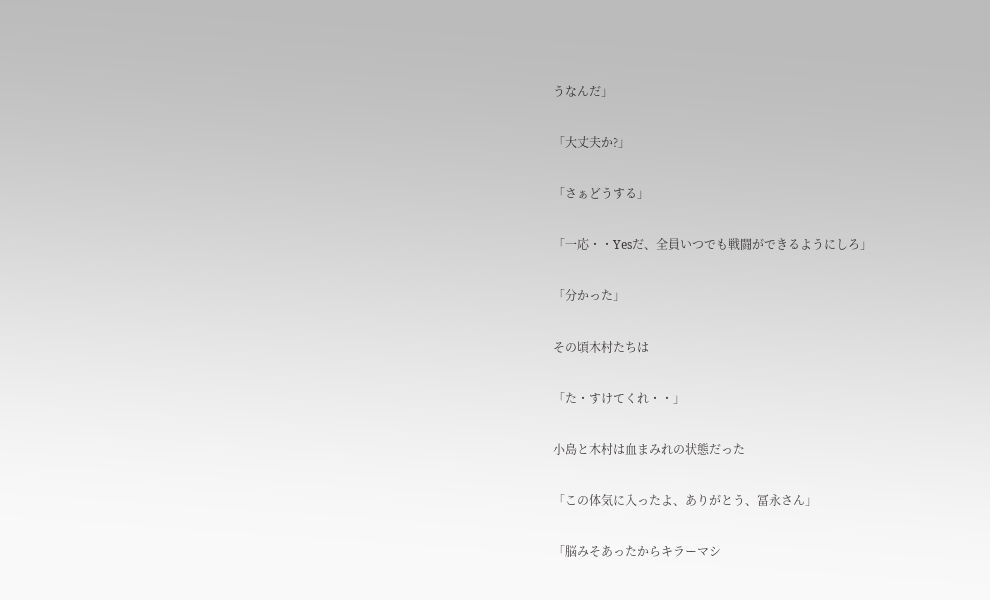うなんだ」

「大丈夫か?」

「さぁどうする」

「一応・・Yesだ、全員いつでも戦闘ができるようにしろ」

「分かった」

その頃木村たちは

「た・すけてくれ・・」

小島と木村は血まみれの状態だった

「この体気に入ったよ、ありがとう、冨永さん」

「脳みそあったからキラーマシ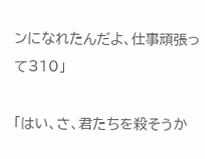ンになれたんだよ、仕事頑張って310」

「はい、さ、君たちを殺そうか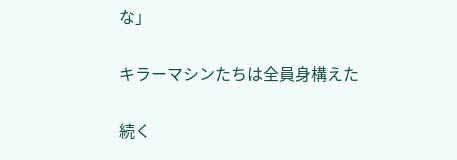な」

キラーマシンたちは全員身構えた

続く